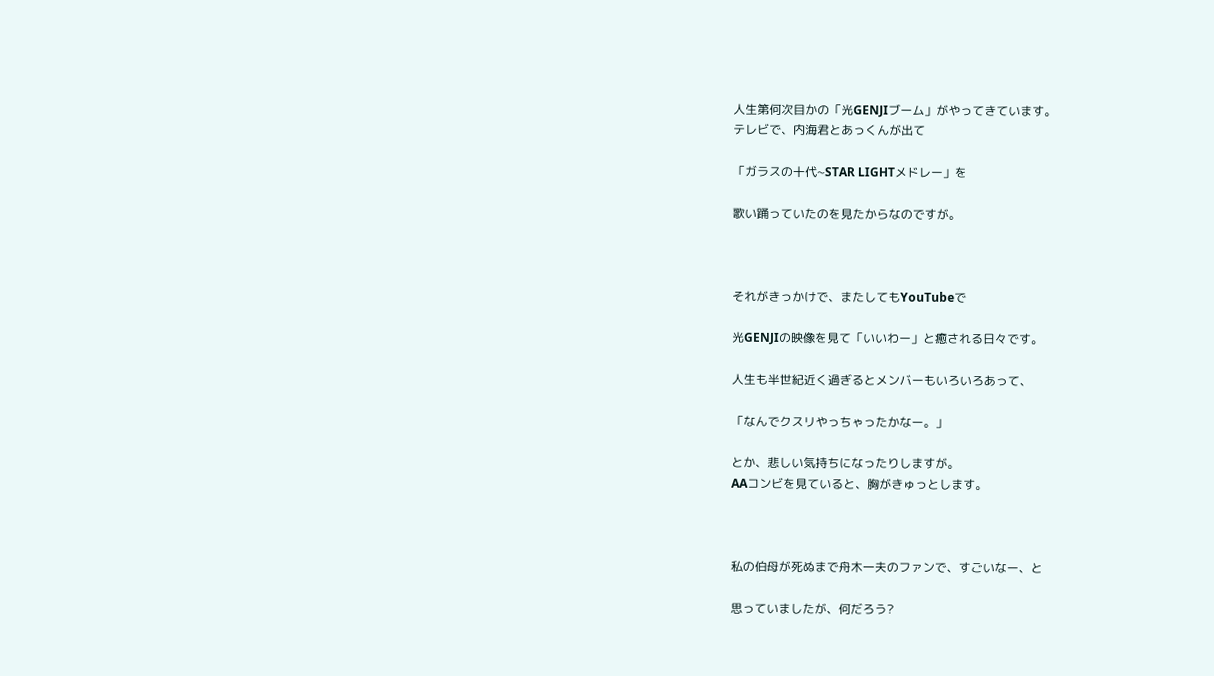人生第何次目かの「光GENJIブーム」がやってきています。
テレビで、内海君とあっくんが出て

「ガラスの十代~STAR LIGHTメドレー」を

歌い踊っていたのを見たからなのですが。



それがきっかけで、またしてもYouTubeで

光GENJIの映像を見て「いいわー」と癒される日々です。

人生も半世紀近く過ぎるとメンバーもいろいろあって、

「なんでクスリやっちゃったかなー。」

とか、悲しい気持ちになったりしますが。
AAコンビを見ていると、胸がきゅっとします。



私の伯母が死ぬまで舟木一夫のファンで、すごいなー、と

思っていましたが、何だろう?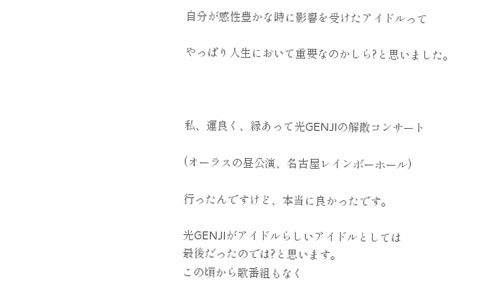自分が感性豊かな時に影響を受けたアイドルって

やっぱり人生において重要なのかしら?と思いました。



私、運良く、縁あって光GENJIの解散コンサート

(オーラスの昼公演、名古屋レインボーホール)

行ったんですけど、本当に良かったです。

光GENJIがアイドルらしいアイドルとしては
最後だったのでは?と思います。
この頃から歌番組もなく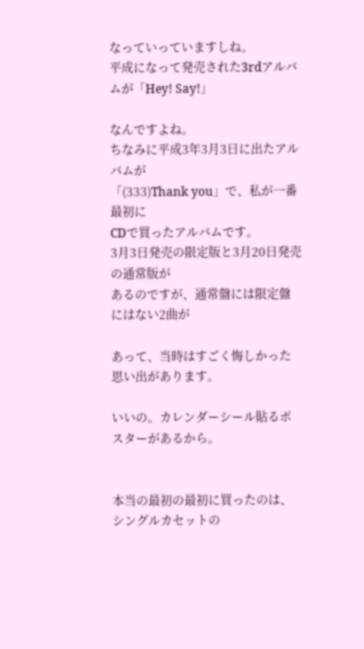なっていっていますしね。
平成になって発売された3rdアルバムが「Hey! Say!」

なんですよね。
ちなみに平成3年3月3日に出たアルバムが
「(333)Thank you」で、私が一番最初に
CDで買ったアルバムです。
3月3日発売の限定版と3月20日発売の通常版が
あるのですが、通常盤には限定盤にはない2曲が

あって、当時はすごく悔しかった思い出があります。

いいの。カレンダーシール貼るポスターがあるから。


本当の最初の最初に買ったのは、シングルカセットの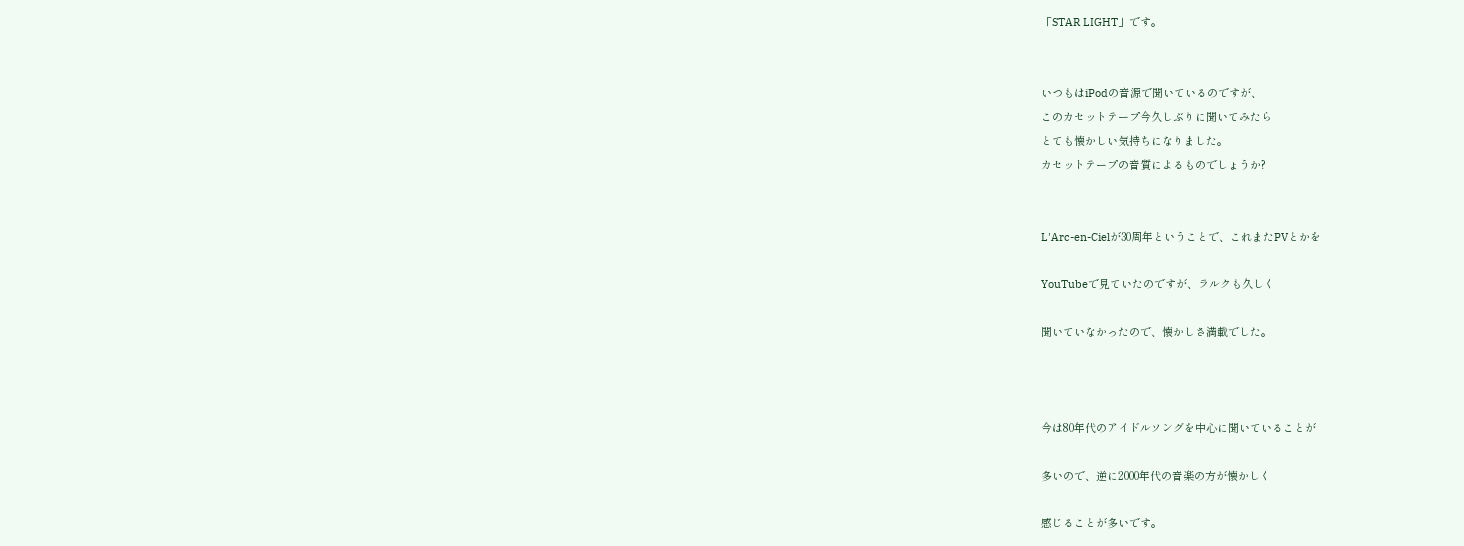「STAR LIGHT」です。


いつもはiPodの音源で聞いているのですが、
このカセットテープ今久しぶりに聞いてみたら
とても懐かしい気持ちになりました。
カセットテープの音質によるものでしょうか?


L'Arc-en-Cielが30周年ということで、これまたPVとかを

YouTubeで見ていたのですが、ラルクも久しく

聞いていなかったので、懐かしさ満載でした。



今は80年代のアイドルソングを中心に聞いていることが

多いので、逆に2000年代の音楽の方が懐かしく

感じることが多いです。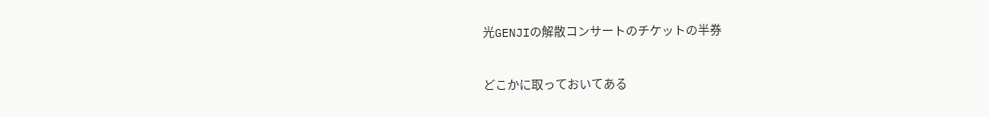光GENJIの解散コンサートのチケットの半券

どこかに取っておいてある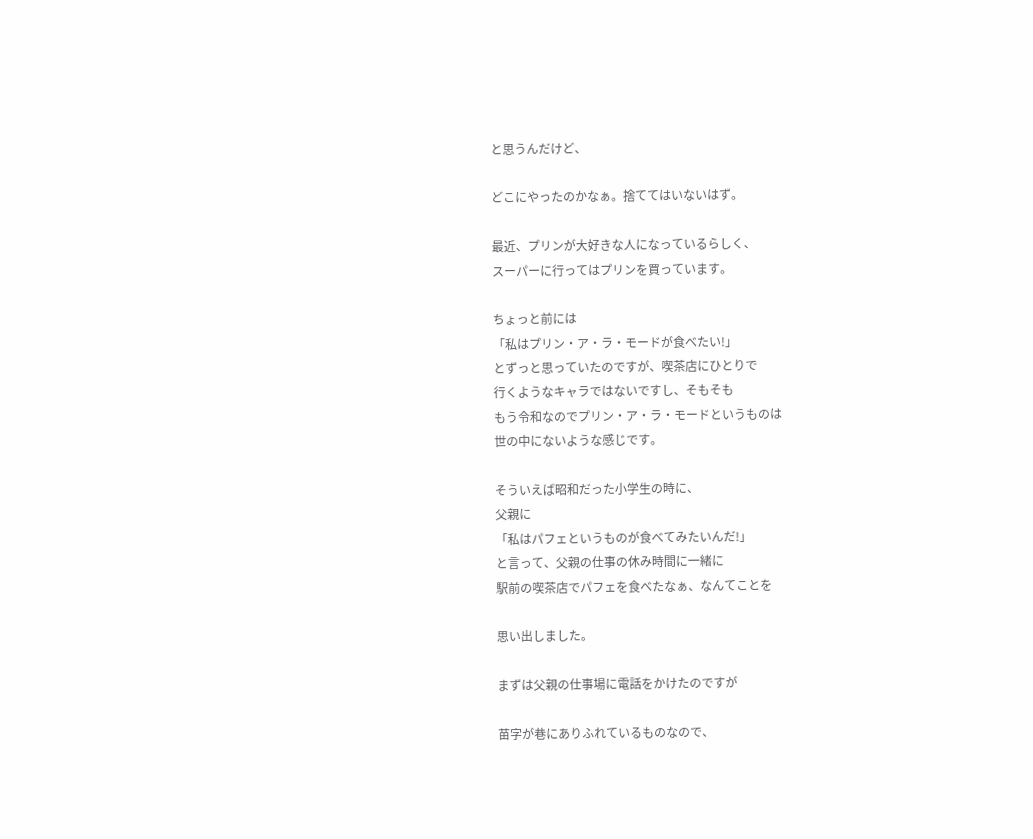と思うんだけど、

どこにやったのかなぁ。捨ててはいないはず。

最近、プリンが大好きな人になっているらしく、
スーパーに行ってはプリンを買っています。

ちょっと前には
「私はプリン・ア・ラ・モードが食べたい!」
とずっと思っていたのですが、喫茶店にひとりで
行くようなキャラではないですし、そもそも
もう令和なのでプリン・ア・ラ・モードというものは
世の中にないような感じです。

そういえば昭和だった小学生の時に、
父親に
「私はパフェというものが食べてみたいんだ!」
と言って、父親の仕事の休み時間に一緒に
駅前の喫茶店でパフェを食べたなぁ、なんてことを

思い出しました。

まずは父親の仕事場に電話をかけたのですが

苗字が巷にありふれているものなので、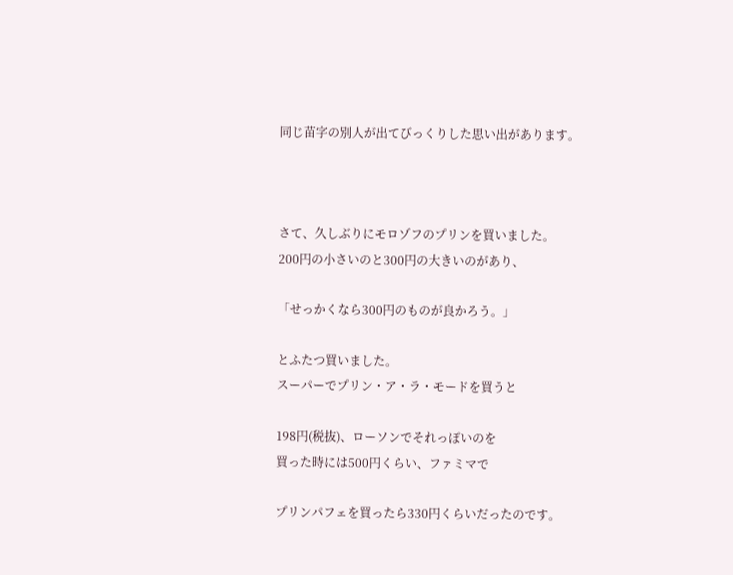同じ苗字の別人が出てびっくりした思い出があります。



さて、久しぶりにモロゾフのプリンを買いました。
200円の小さいのと300円の大きいのがあり、

「せっかくなら300円のものが良かろう。」

とふたつ買いました。
スーパーでプリン・ア・ラ・モードを買うと

198円(税抜)、ローソンでそれっぽいのを
買った時には500円くらい、ファミマで

プリンパフェを買ったら330円くらいだったのです。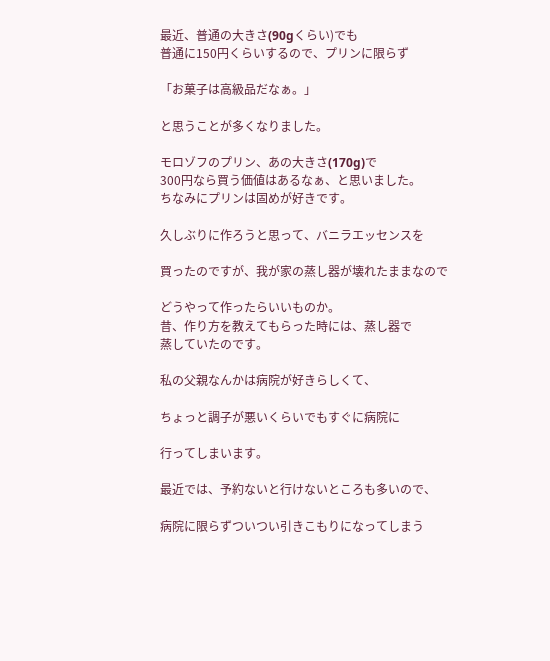最近、普通の大きさ(90gくらい)でも
普通に150円くらいするので、プリンに限らず

「お菓子は高級品だなぁ。」

と思うことが多くなりました。

モロゾフのプリン、あの大きさ(170g)で
300円なら買う価値はあるなぁ、と思いました。
ちなみにプリンは固めが好きです。

久しぶりに作ろうと思って、バニラエッセンスを

買ったのですが、我が家の蒸し器が壊れたままなので

どうやって作ったらいいものか。
昔、作り方を教えてもらった時には、蒸し器で
蒸していたのです。

私の父親なんかは病院が好きらしくて、

ちょっと調子が悪いくらいでもすぐに病院に

行ってしまいます。

最近では、予約ないと行けないところも多いので、

病院に限らずついつい引きこもりになってしまう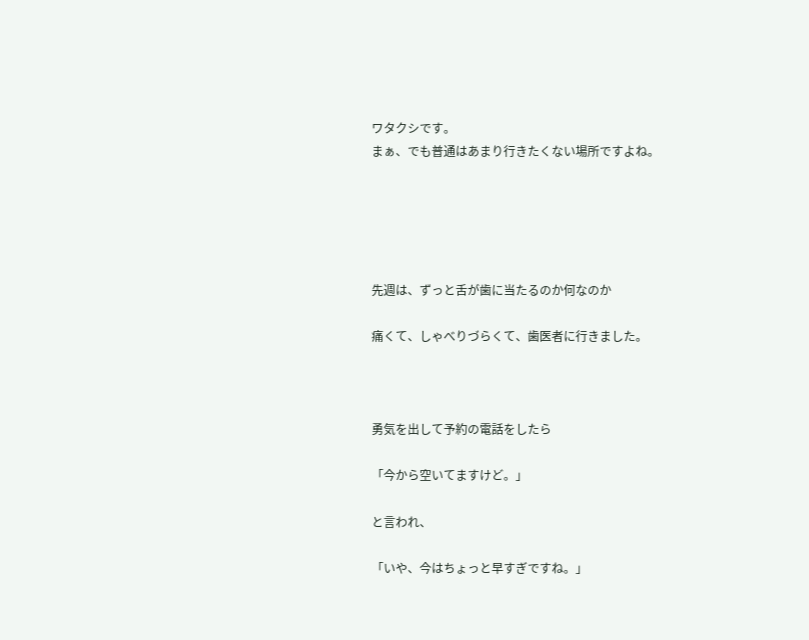ワタクシです。
まぁ、でも普通はあまり行きたくない場所ですよね。





先週は、ずっと舌が歯に当たるのか何なのか

痛くて、しゃべりづらくて、歯医者に行きました。



勇気を出して予約の電話をしたら

「今から空いてますけど。」

と言われ、

「いや、今はちょっと早すぎですね。」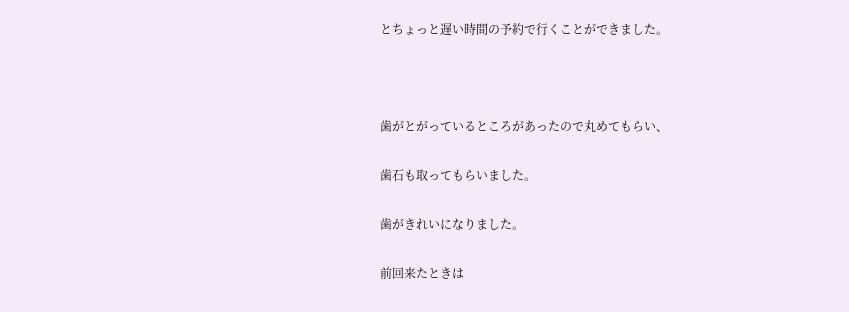とちょっと遅い時間の予約で行くことができました。



歯がとがっているところがあったので丸めてもらい、

歯石も取ってもらいました。

歯がきれいになりました。

前回来たときは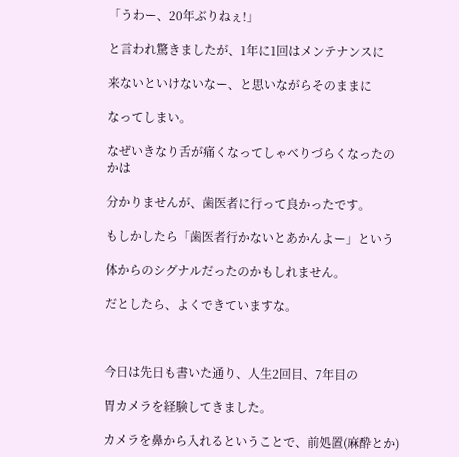「うわー、20年ぶりねぇ!」

と言われ驚きましたが、1年に1回はメンテナンスに

来ないといけないなー、と思いながらそのままに

なってしまい。

なぜいきなり舌が痛くなってしゃべりづらくなったのかは

分かりませんが、歯医者に行って良かったです。

もしかしたら「歯医者行かないとあかんよー」という

体からのシグナルだったのかもしれません。

だとしたら、よくできていますな。



今日は先日も書いた通り、人生2回目、7年目の

胃カメラを経験してきました。

カメラを鼻から入れるということで、前処置(麻酔とか)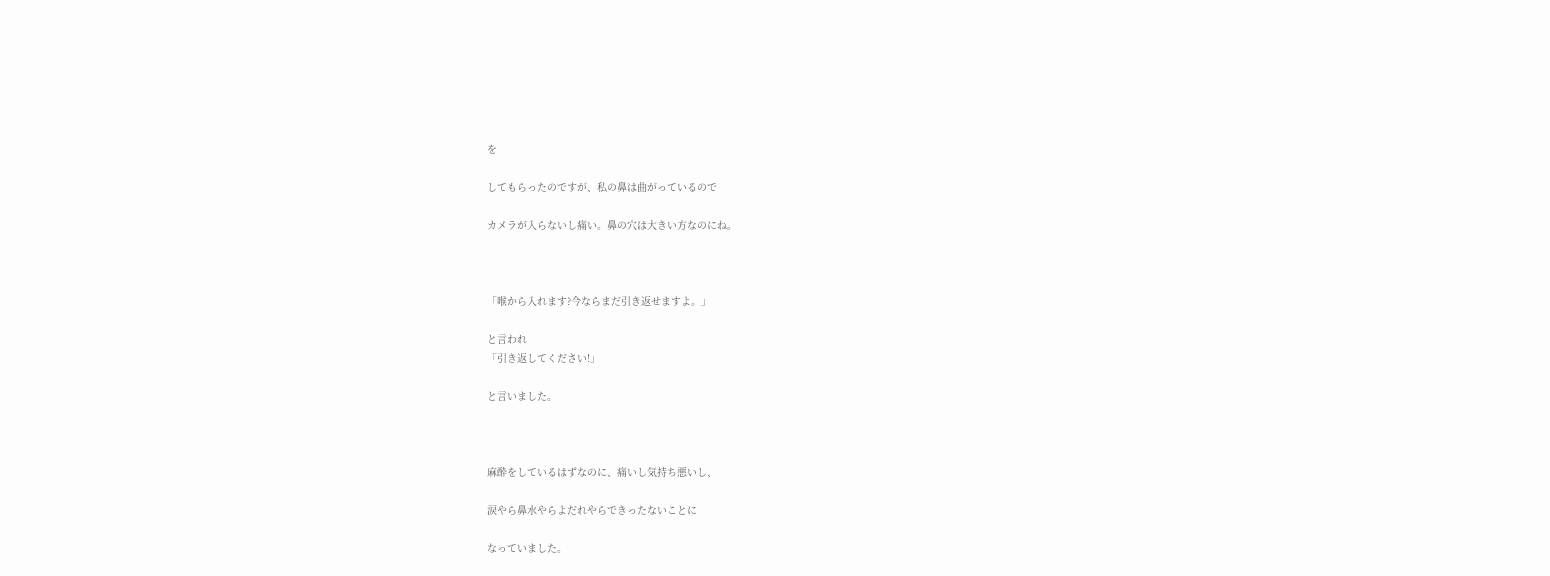を

してもらったのですが、私の鼻は曲がっているので

カメラが入らないし痛い。鼻の穴は大きい方なのにね。



「喉から入れます?今ならまだ引き返せますよ。」

と言われ
「引き返してください!」

と言いました。



麻酔をしているはずなのに、痛いし気持ち悪いし、

涙やら鼻水やらよだれやらできったないことに

なっていました。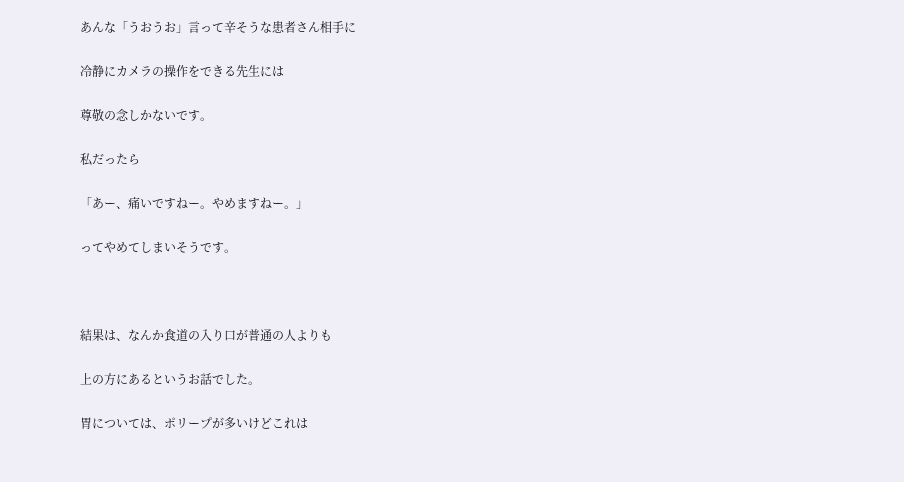あんな「うおうお」言って辛そうな患者さん相手に

冷静にカメラの操作をできる先生には

尊敬の念しかないです。

私だったら

「あー、痛いですねー。やめますねー。」

ってやめてしまいそうです。



結果は、なんか食道の入り口が普通の人よりも

上の方にあるというお話でした。

胃については、ポリープが多いけどこれは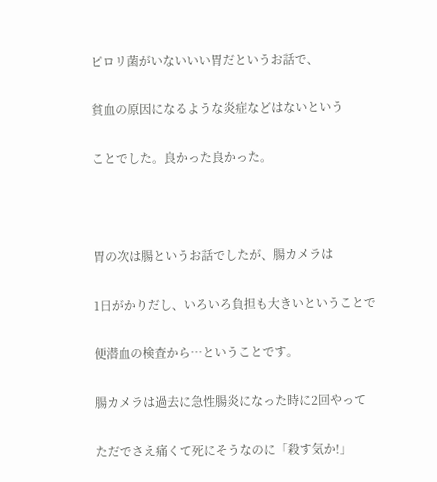ピロリ菌がいないいい胃だというお話で、

貧血の原因になるような炎症などはないという

ことでした。良かった良かった。



胃の次は腸というお話でしたが、腸カメラは

1日がかりだし、いろいろ負担も大きいということで

便潜血の検査から…ということです。

腸カメラは過去に急性腸炎になった時に2回やって

ただでさえ痛くて死にそうなのに「殺す気か!」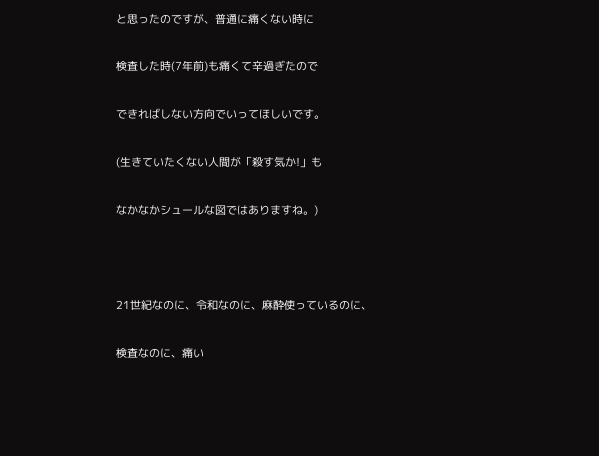と思ったのですが、普通に痛くない時に

検査した時(7年前)も痛くて辛過ぎたので

できればしない方向でいってほしいです。

(生きていたくない人間が「殺す気か!」も

なかなかシュールな図ではありますね。)



21世紀なのに、令和なのに、麻酔使っているのに、

検査なのに、痛い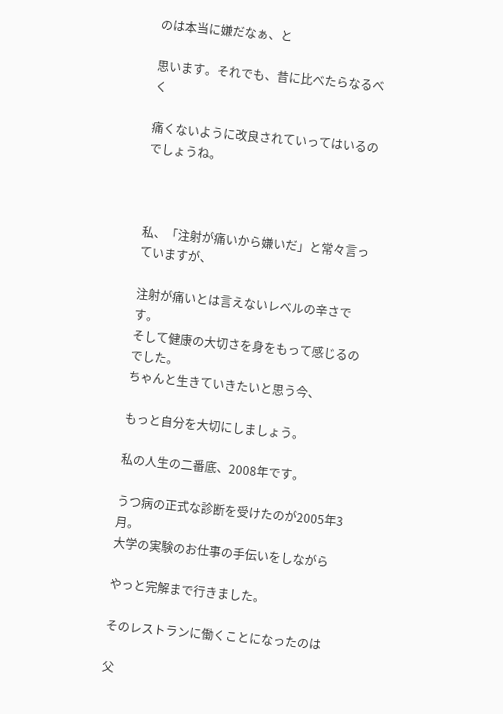のは本当に嫌だなぁ、と

思います。それでも、昔に比べたらなるべく

痛くないように改良されていってはいるのでしょうね。



私、「注射が痛いから嫌いだ」と常々言っていますが、

注射が痛いとは言えないレベルの辛さです。
そして健康の大切さを身をもって感じるのでした。
ちゃんと生きていきたいと思う今、

もっと自分を大切にしましょう。

私の人生の二番底、2008年です。

うつ病の正式な診断を受けたのが2005年3月。
大学の実験のお仕事の手伝いをしながら

やっと完解まで行きました。

そのレストランに働くことになったのは

父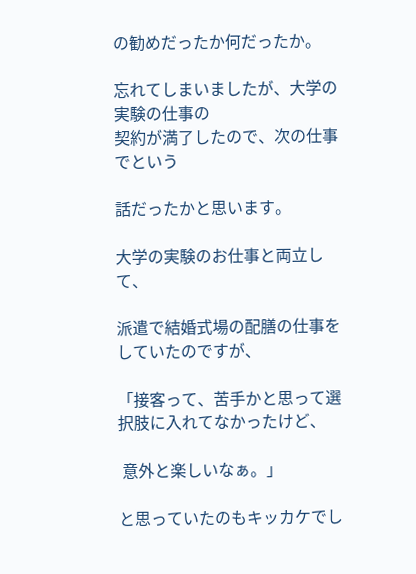の勧めだったか何だったか。

忘れてしまいましたが、大学の実験の仕事の
契約が満了したので、次の仕事でという

話だったかと思います。

大学の実験のお仕事と両立して、

派遣で結婚式場の配膳の仕事をしていたのですが、

「接客って、苦手かと思って選択肢に入れてなかったけど、

 意外と楽しいなぁ。」

と思っていたのもキッカケでし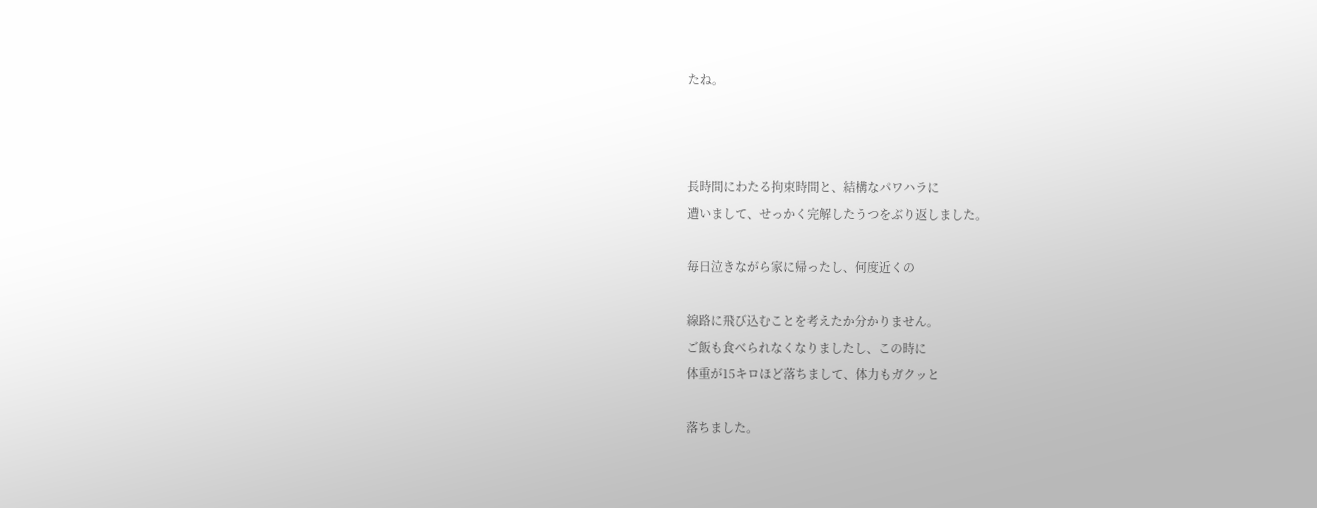たね。



長時間にわたる拘束時間と、結構なパワハラに
遭いまして、せっかく完解したうつをぶり返しました。

毎日泣きながら家に帰ったし、何度近くの

線路に飛び込むことを考えたか分かりません。
ご飯も食べられなくなりましたし、この時に
体重が15キロほど落ちまして、体力もガクッと

落ちました。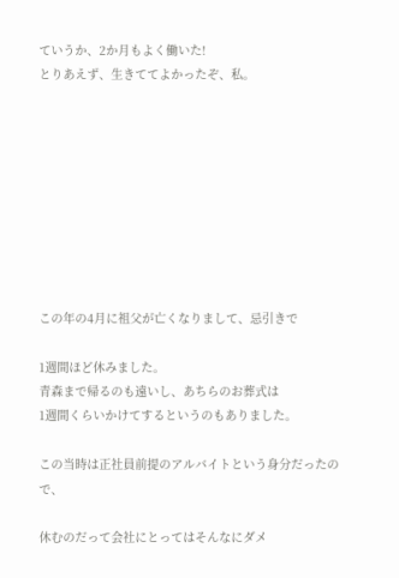ていうか、2か月もよく働いた!
とりあえず、生きててよかったぞ、私。









この年の4月に祖父が亡くなりまして、忌引きで

1週間ほど休みました。
青森まで帰るのも遠いし、あちらのお葬式は
1週間くらいかけてするというのもありました。

この当時は正社員前提のアルバイトという身分だったので、

休むのだって会社にとってはそんなにダメ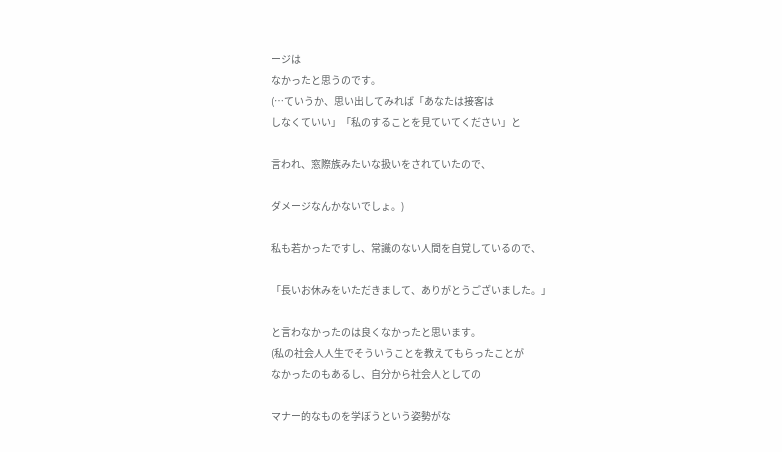ージは
なかったと思うのです。
(…ていうか、思い出してみれば「あなたは接客は
しなくていい」「私のすることを見ていてください」と

言われ、窓際族みたいな扱いをされていたので、

ダメージなんかないでしょ。)

私も若かったですし、常識のない人間を自覚しているので、

「長いお休みをいただきまして、ありがとうございました。」

と言わなかったのは良くなかったと思います。
(私の社会人人生でそういうことを教えてもらったことが
なかったのもあるし、自分から社会人としての

マナー的なものを学ぼうという姿勢がな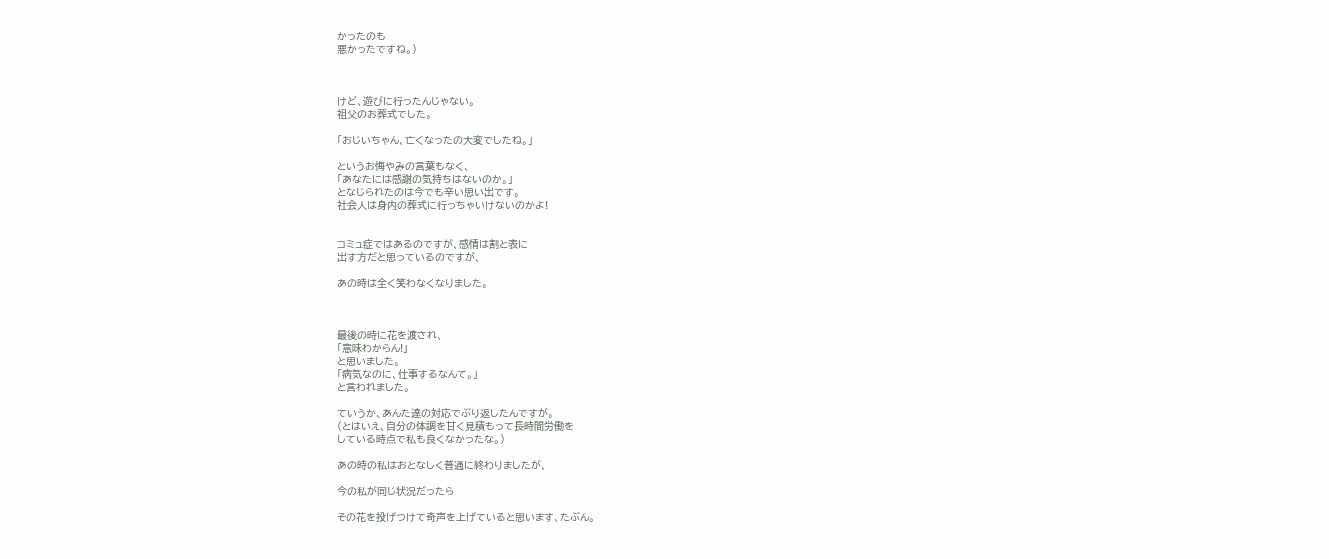かったのも
悪かったですね。)



けど、遊びに行ったんじゃない。
祖父のお葬式でした。

「おじいちゃん、亡くなったの大変でしたね。」

というお悔やみの言葉もなく、
「あなたには感謝の気持ちはないのか。」
となじられたのは今でも辛い思い出です。
社会人は身内の葬式に行っちゃいけないのかよ!


コミュ症ではあるのですが、感情は割と表に
出す方だと思っているのですが、

あの時は全く笑わなくなりました。



最後の時に花を渡され、
「意味わからん!」
と思いました。
「病気なのに、仕事するなんて。」
と言われました。

ていうか、あんた達の対応でぶり返したんですが。
(とはいえ、自分の体調を甘く見積もって長時間労働を
している時点で私も良くなかったな。)

あの時の私はおとなしく普通に終わりましたが、

今の私が同じ状況だったら

その花を投げつけて奇声を上げていると思います、たぶん。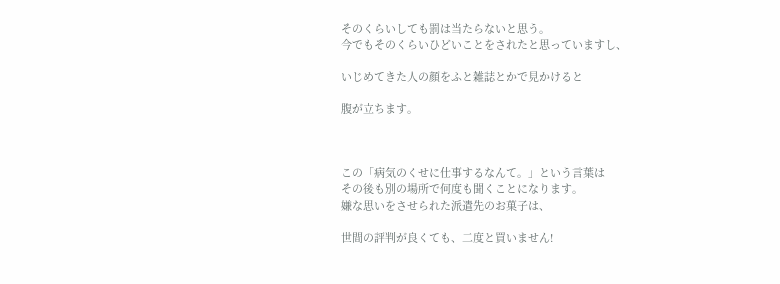そのくらいしても罰は当たらないと思う。
今でもそのくらいひどいことをされたと思っていますし、

いじめてきた人の顔をふと雑誌とかで見かけると

腹が立ちます。



この「病気のくせに仕事するなんて。」という言葉は
その後も別の場所で何度も聞くことになります。
嫌な思いをさせられた派遣先のお菓子は、

世間の評判が良くても、二度と買いません!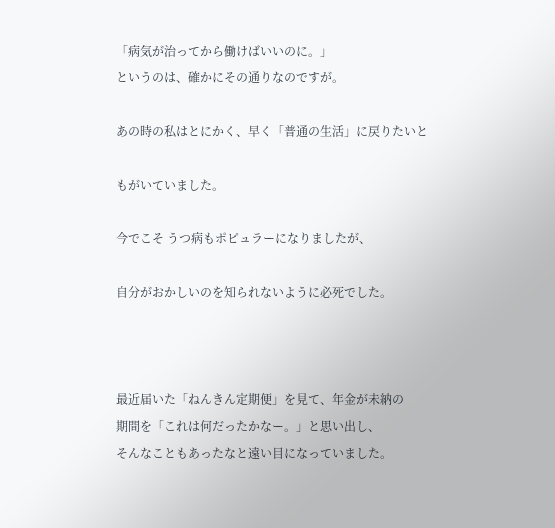「病気が治ってから働けばいいのに。」
というのは、確かにその通りなのですが。

あの時の私はとにかく、早く「普通の生活」に戻りたいと

もがいていました。

今でこそ うつ病もポピュラーになりましたが、

自分がおかしいのを知られないように必死でした。



最近届いた「ねんきん定期便」を見て、年金が未納の
期間を「これは何だったかなー。」と思い出し、
そんなこともあったなと遠い目になっていました。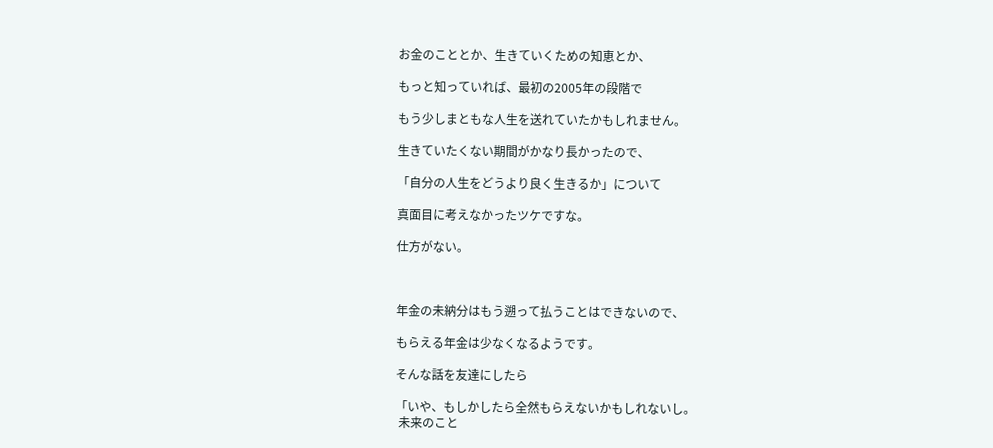お金のこととか、生きていくための知恵とか、

もっと知っていれば、最初の2005年の段階で

もう少しまともな人生を送れていたかもしれません。

生きていたくない期間がかなり長かったので、

「自分の人生をどうより良く生きるか」について

真面目に考えなかったツケですな。

仕方がない。



年金の未納分はもう遡って払うことはできないので、

もらえる年金は少なくなるようです。

そんな話を友達にしたら

「いや、もしかしたら全然もらえないかもしれないし。
 未来のこと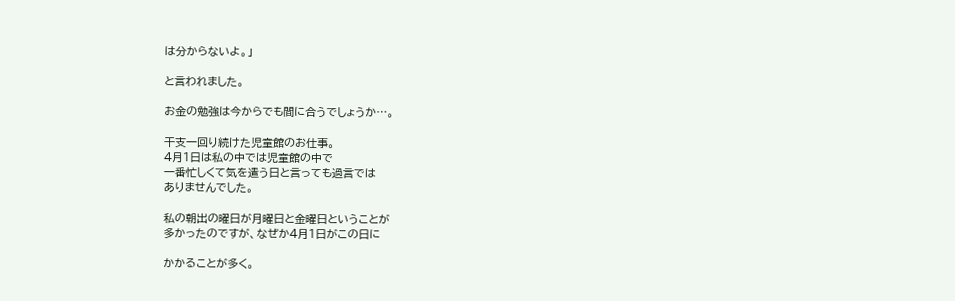は分からないよ。」

と言われました。

お金の勉強は今からでも間に合うでしょうか…。

干支一回り続けた児童館のお仕事。
4月1日は私の中では児童館の中で
一番忙しくて気を遣う日と言っても過言では
ありませんでした。

私の朝出の曜日が月曜日と金曜日ということが
多かったのですが、なぜか4月1日がこの日に

かかることが多く。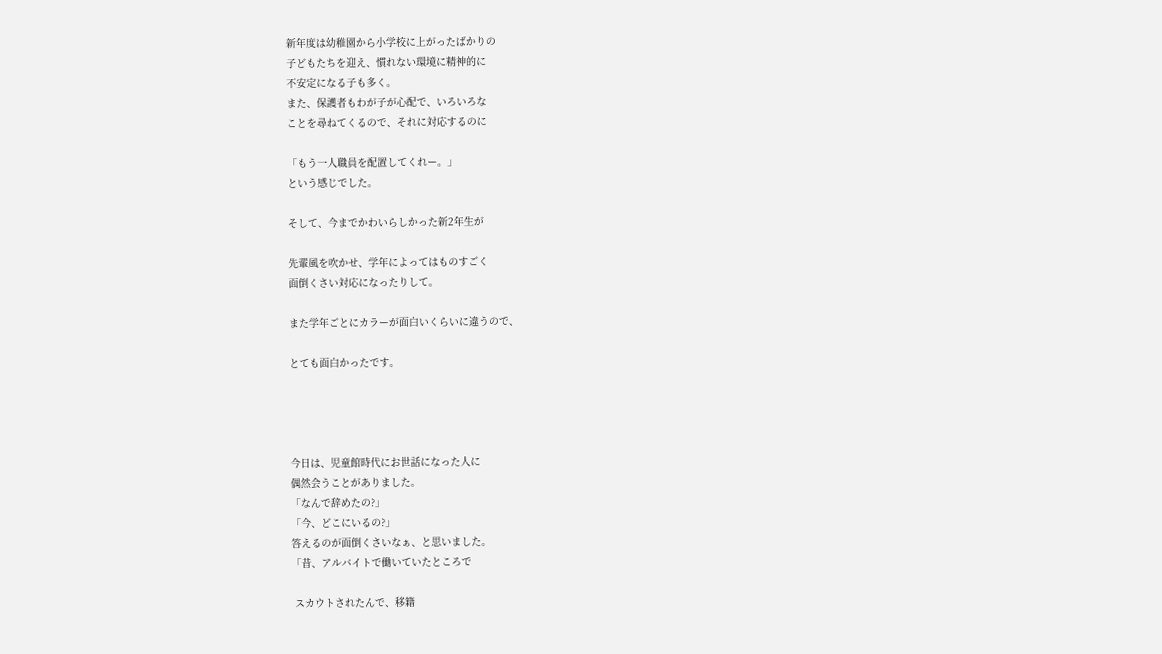新年度は幼稚園から小学校に上がったばかりの
子どもたちを迎え、慣れない環境に精神的に
不安定になる子も多く。
また、保護者もわが子が心配で、いろいろな
ことを尋ねてくるので、それに対応するのに

「もう一人職員を配置してくれー。」
という感じでした。

そして、今までかわいらしかった新2年生が

先輩風を吹かせ、学年によってはものすごく
面倒くさい対応になったりして。

また学年ごとにカラーが面白いくらいに違うので、

とても面白かったです。




今日は、児童館時代にお世話になった人に
偶然会うことがありました。
「なんで辞めたの?」
「今、どこにいるの?」
答えるのが面倒くさいなぁ、と思いました。
「昔、アルバイトで働いていたところで

 スカウトされたんで、移籍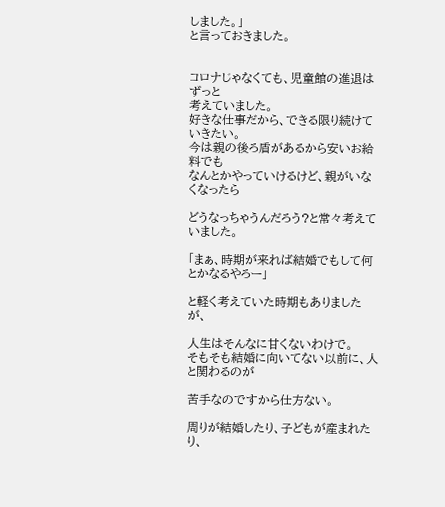しました。」
と言っておきました。


コロナじゃなくても、児童館の進退はずっと
考えていました。
好きな仕事だから、できる限り続けていきたい。
今は親の後ろ盾があるから安いお給料でも
なんとかやっていけるけど、親がいなくなったら

どうなっちゃうんだろう?と常々考えていました。

「まぁ、時期が来れば結婚でもして何とかなるやろー」

と軽く考えていた時期もありましたが、

人生はそんなに甘くないわけで。
そもそも結婚に向いてない以前に、人と関わるのが

苦手なのですから仕方ない。

周りが結婚したり、子どもが産まれたり、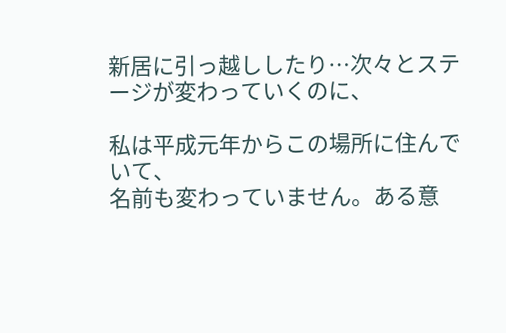新居に引っ越ししたり…次々とステージが変わっていくのに、

私は平成元年からこの場所に住んでいて、
名前も変わっていません。ある意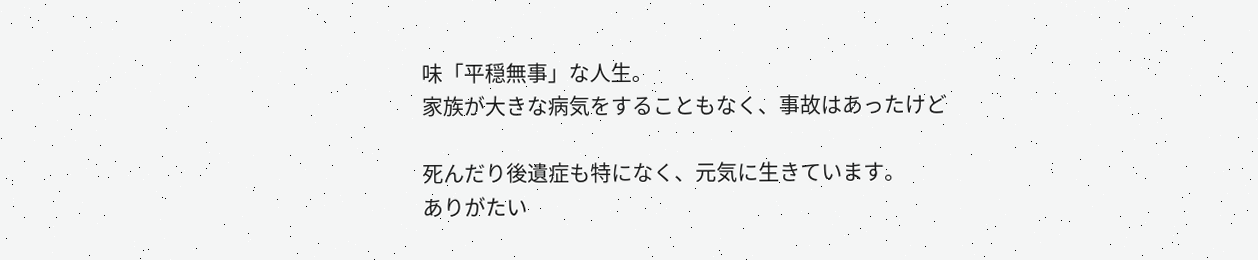味「平穏無事」な人生。
家族が大きな病気をすることもなく、事故はあったけど

死んだり後遺症も特になく、元気に生きています。
ありがたい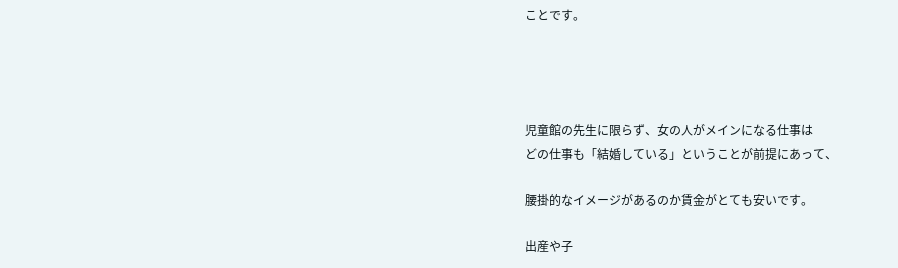ことです。




児童館の先生に限らず、女の人がメインになる仕事は
どの仕事も「結婚している」ということが前提にあって、

腰掛的なイメージがあるのか賃金がとても安いです。

出産や子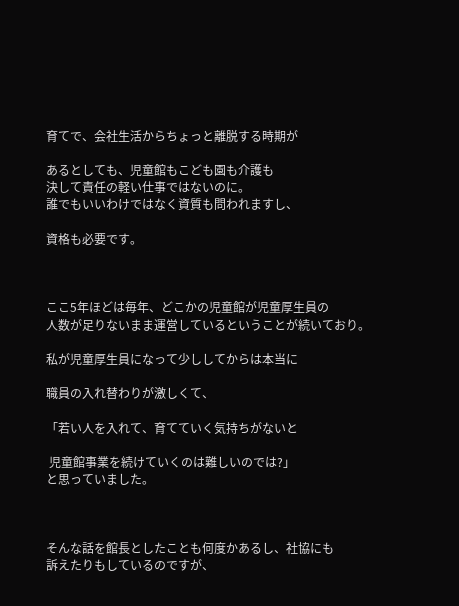育てで、会社生活からちょっと離脱する時期が

あるとしても、児童館もこども園も介護も
決して責任の軽い仕事ではないのに。
誰でもいいわけではなく資質も問われますし、

資格も必要です。



ここ5年ほどは毎年、どこかの児童館が児童厚生員の
人数が足りないまま運営しているということが続いており。

私が児童厚生員になって少ししてからは本当に

職員の入れ替わりが激しくて、

「若い人を入れて、育てていく気持ちがないと

 児童館事業を続けていくのは難しいのでは?」
と思っていました。



そんな話を館長としたことも何度かあるし、社協にも
訴えたりもしているのですが、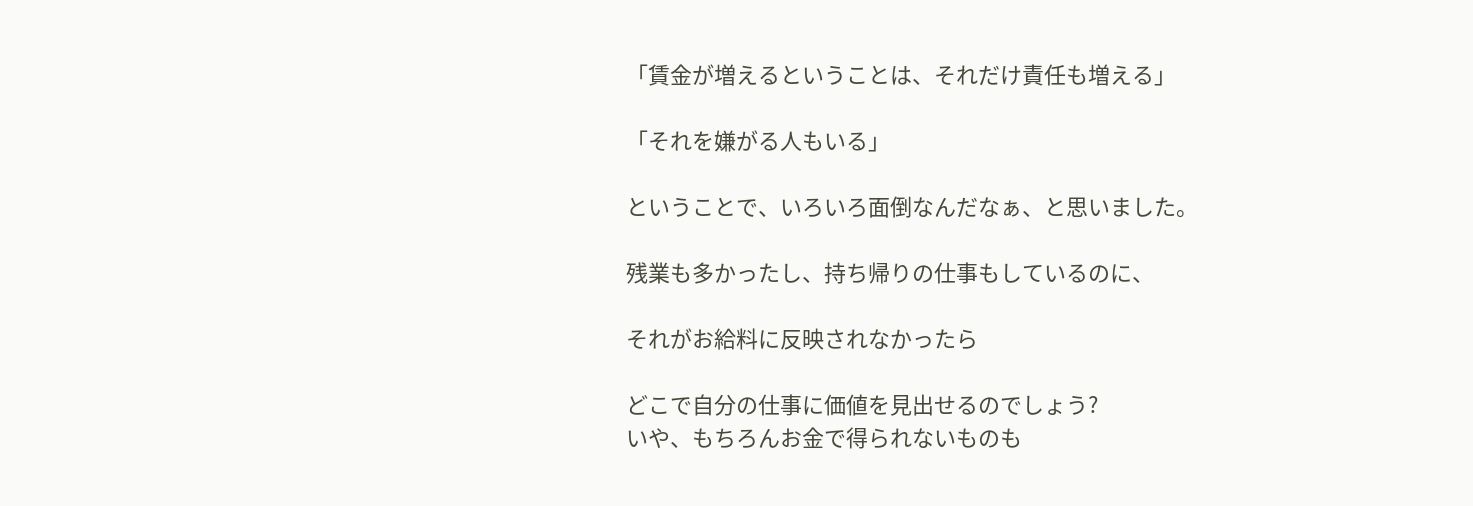「賃金が増えるということは、それだけ責任も増える」

「それを嫌がる人もいる」

ということで、いろいろ面倒なんだなぁ、と思いました。

残業も多かったし、持ち帰りの仕事もしているのに、

それがお給料に反映されなかったら

どこで自分の仕事に価値を見出せるのでしょう?
いや、もちろんお金で得られないものも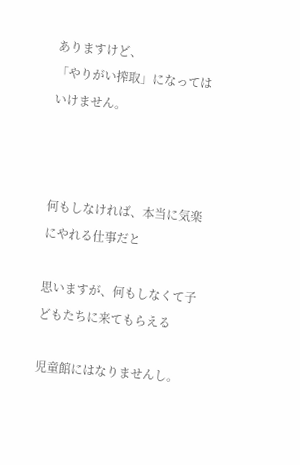ありますけど、
「やりがい搾取」になってはいけません。



何もしなければ、本当に気楽にやれる仕事だと

思いますが、何もしなくて子どもたちに来てもらえる

児童館にはなりませんし。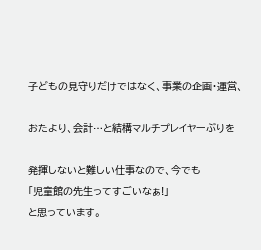子どもの見守りだけではなく、事業の企画・運営、

おたより、会計…と結構マルチプレイヤーぶりを

発揮しないと難しい仕事なので、今でも
「児童館の先生ってすごいなぁ!」
と思っています。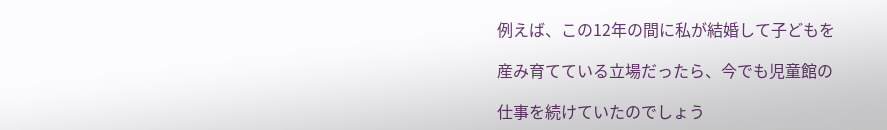例えば、この12年の間に私が結婚して子どもを

産み育てている立場だったら、今でも児童館の

仕事を続けていたのでしょう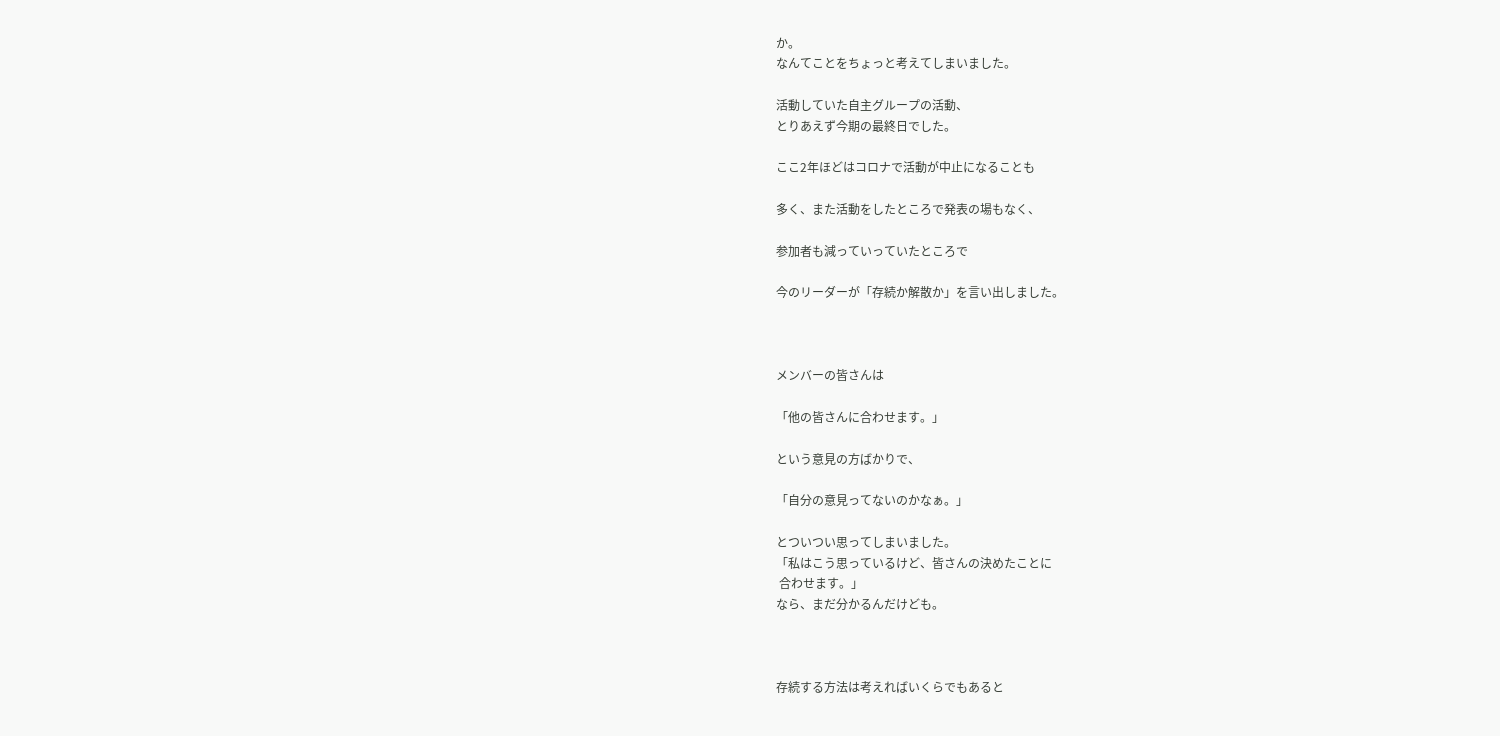か。
なんてことをちょっと考えてしまいました。

活動していた自主グループの活動、
とりあえず今期の最終日でした。

ここ2年ほどはコロナで活動が中止になることも

多く、また活動をしたところで発表の場もなく、

参加者も減っていっていたところで

今のリーダーが「存続か解散か」を言い出しました。



メンバーの皆さんは

「他の皆さんに合わせます。」

という意見の方ばかりで、

「自分の意見ってないのかなぁ。」

とついつい思ってしまいました。
「私はこう思っているけど、皆さんの決めたことに
 合わせます。」
なら、まだ分かるんだけども。



存続する方法は考えればいくらでもあると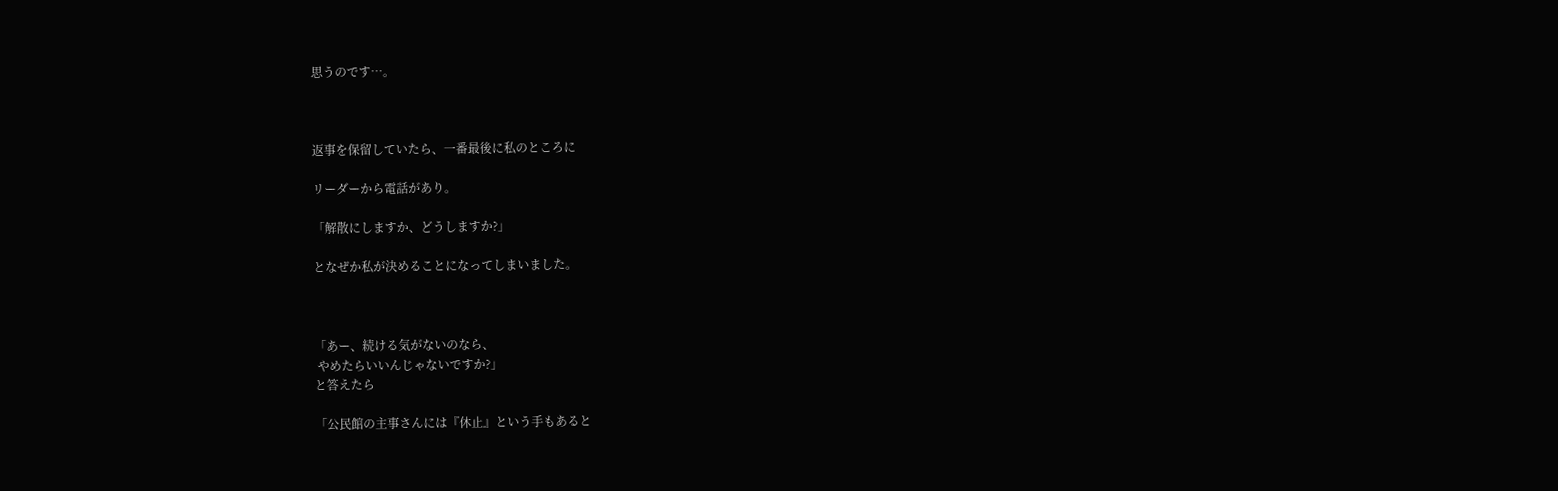思うのです…。



返事を保留していたら、一番最後に私のところに

リーダーから電話があり。

「解散にしますか、どうしますか?」

となぜか私が決めることになってしまいました。



「あー、続ける気がないのなら、
 やめたらいいんじゃないですか?」
と答えたら

「公民館の主事さんには『休止』という手もあると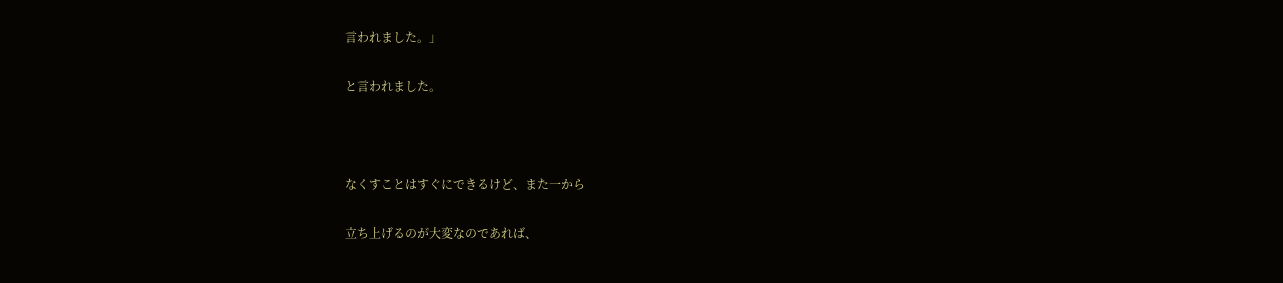言われました。」

と言われました。



なくすことはすぐにできるけど、また一から

立ち上げるのが大変なのであれば、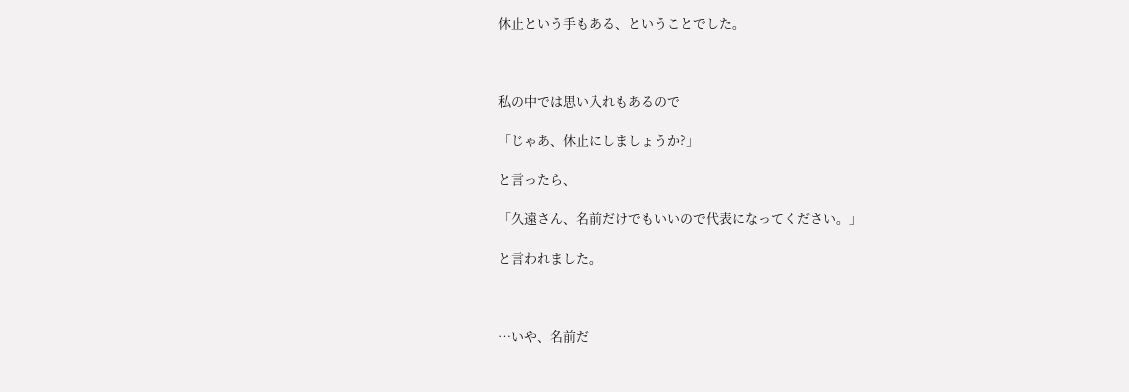休止という手もある、ということでした。



私の中では思い入れもあるので

「じゃあ、休止にしましょうか?」

と言ったら、

「久遠さん、名前だけでもいいので代表になってください。」

と言われました。



…いや、名前だ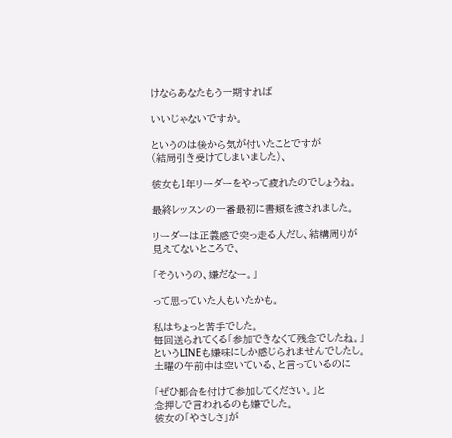けならあなたもう一期すれば

いいじゃないですか。

というのは後から気が付いたことですが
(結局引き受けてしまいました)、

彼女も1年リーダーをやって疲れたのでしょうね。

最終レッスンの一番最初に書類を渡されました。

リーダーは正義感で突っ走る人だし、結構周りが
見えてないところで、

「そういうの、嫌だなー。」

って思っていた人もいたかも。

私はちょっと苦手でした。
毎回送られてくる「参加できなくて残念でしたね。」
というLINEも嫌味にしか感じられませんでしたし。
土曜の午前中は空いている、と言っているのに

「ぜひ都合を付けて参加してください。」と
念押しで言われるのも嫌でした。
彼女の「やさしさ」が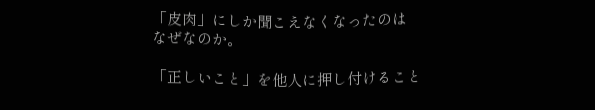「皮肉」にしか聞こえなくなったのは
なぜなのか。

「正しいこと」を他人に押し付けること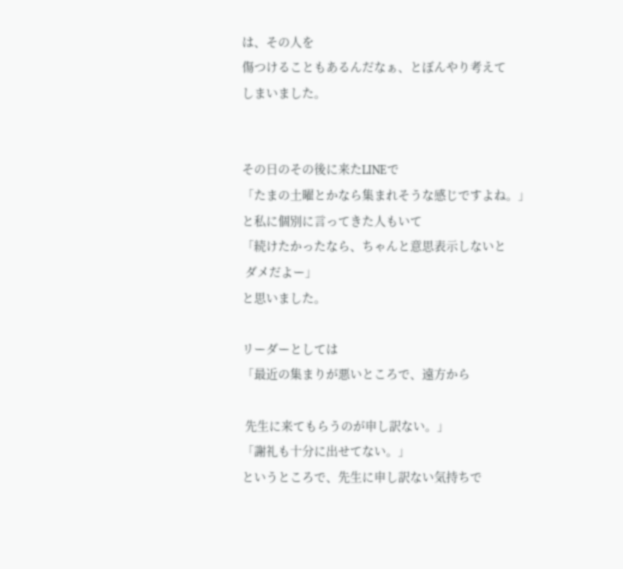は、その人を
傷つけることもあるんだなぁ、とぼんやり考えて
しまいました。


その日のその後に来たLINEで
「たまの土曜とかなら集まれそうな感じですよね。」
と私に個別に言ってきた人もいて
「続けたかったなら、ちゃんと意思表示しないと
 ダメだよー」
と思いました。

リーダーとしては
「最近の集まりが悪いところで、遠方から

 先生に来てもらうのが申し訳ない。」
「謝礼も十分に出せてない。」
というところで、先生に申し訳ない気持ちで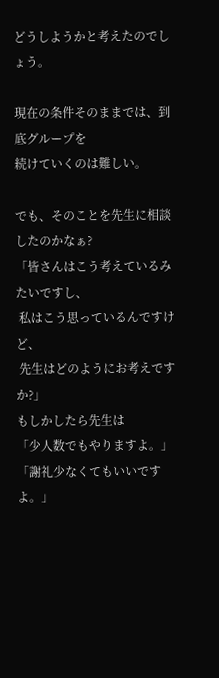どうしようかと考えたのでしょう。

現在の条件そのままでは、到底グループを
続けていくのは難しい。

でも、そのことを先生に相談したのかなぁ?
「皆さんはこう考えているみたいですし、
 私はこう思っているんですけど、
 先生はどのようにお考えですか?」
もしかしたら先生は
「少人数でもやりますよ。」
「謝礼少なくてもいいですよ。」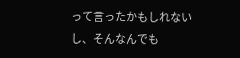って言ったかもしれないし、そんなんでも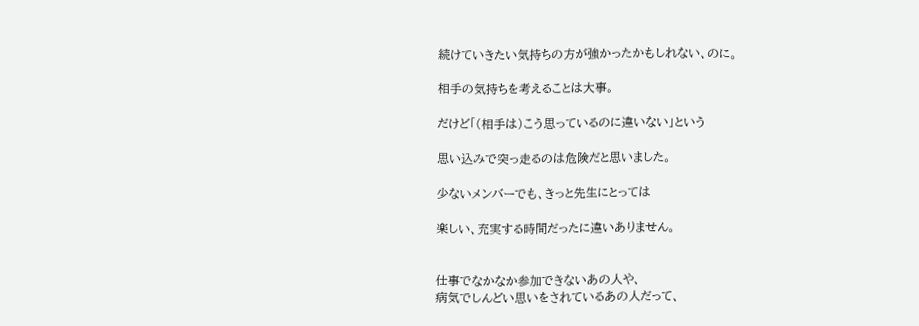続けていきたい気持ちの方が強かったかもしれない、のに。

相手の気持ちを考えることは大事。

だけど「(相手は)こう思っているのに違いない」という

思い込みで突っ走るのは危険だと思いました。

少ないメンバーでも、きっと先生にとっては

楽しい、充実する時間だったに違いありません。


仕事でなかなか参加できないあの人や、
病気でしんどい思いをされているあの人だって、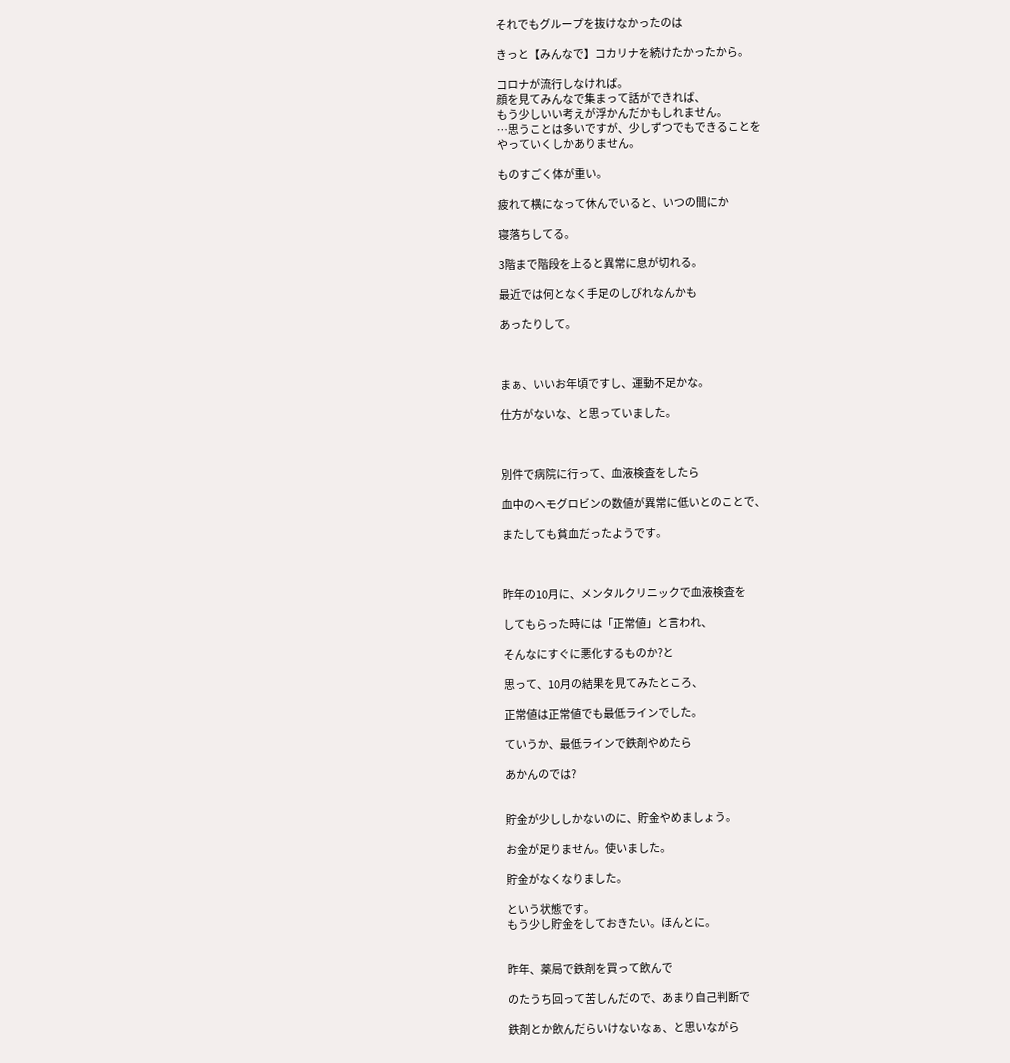それでもグループを抜けなかったのは

きっと【みんなで】コカリナを続けたかったから。

コロナが流行しなければ。
顔を見てみんなで集まって話ができれば、
もう少しいい考えが浮かんだかもしれません。
…思うことは多いですが、少しずつでもできることを
やっていくしかありません。

ものすごく体が重い。

疲れて横になって休んでいると、いつの間にか

寝落ちしてる。

3階まで階段を上ると異常に息が切れる。

最近では何となく手足のしびれなんかも

あったりして。



まぁ、いいお年頃ですし、運動不足かな。

仕方がないな、と思っていました。



別件で病院に行って、血液検査をしたら

血中のヘモグロビンの数値が異常に低いとのことで、

またしても貧血だったようです。



昨年の10月に、メンタルクリニックで血液検査を

してもらった時には「正常値」と言われ、

そんなにすぐに悪化するものか?と

思って、10月の結果を見てみたところ、

正常値は正常値でも最低ラインでした。

ていうか、最低ラインで鉄剤やめたら

あかんのでは?


貯金が少ししかないのに、貯金やめましょう。

お金が足りません。使いました。

貯金がなくなりました。

という状態です。
もう少し貯金をしておきたい。ほんとに。


昨年、薬局で鉄剤を買って飲んで

のたうち回って苦しんだので、あまり自己判断で

鉄剤とか飲んだらいけないなぁ、と思いながら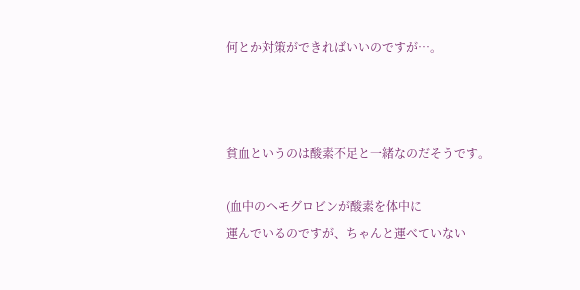何とか対策ができればいいのですが…。



貧血というのは酸素不足と一緒なのだそうです。

(血中のヘモグロビンが酸素を体中に
運んでいるのですが、ちゃんと運べていない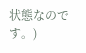状態なのです。)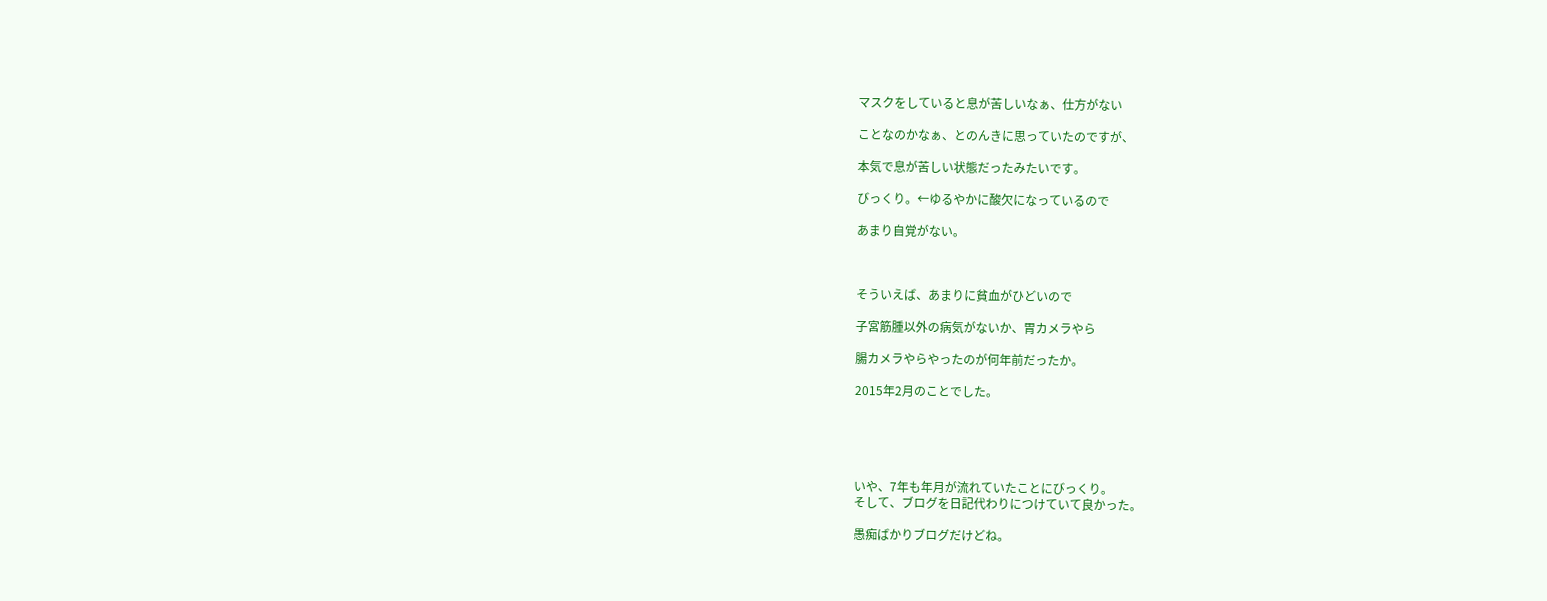マスクをしていると息が苦しいなぁ、仕方がない

ことなのかなぁ、とのんきに思っていたのですが、

本気で息が苦しい状態だったみたいです。

びっくり。←ゆるやかに酸欠になっているので

あまり自覚がない。



そういえば、あまりに貧血がひどいので

子宮筋腫以外の病気がないか、胃カメラやら

腸カメラやらやったのが何年前だったか。

2015年2月のことでした。





いや、7年も年月が流れていたことにびっくり。
そして、ブログを日記代わりにつけていて良かった。

愚痴ばかりブログだけどね。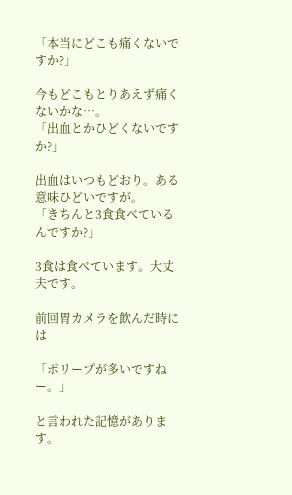「本当にどこも痛くないですか?」

今もどこもとりあえず痛くないかな…。
「出血とかひどくないですか?」

出血はいつもどおり。ある意味ひどいですが。
「きちんと3食食べているんですか?」

3食は食べています。大丈夫です。

前回胃カメラを飲んだ時には

「ポリープが多いですねー。」

と言われた記憶があります。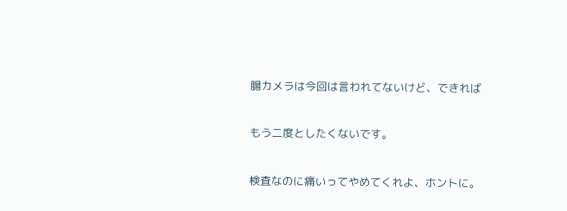腸カメラは今回は言われてないけど、できれば

もう二度としたくないです。

検査なのに痛いってやめてくれよ、ホントに。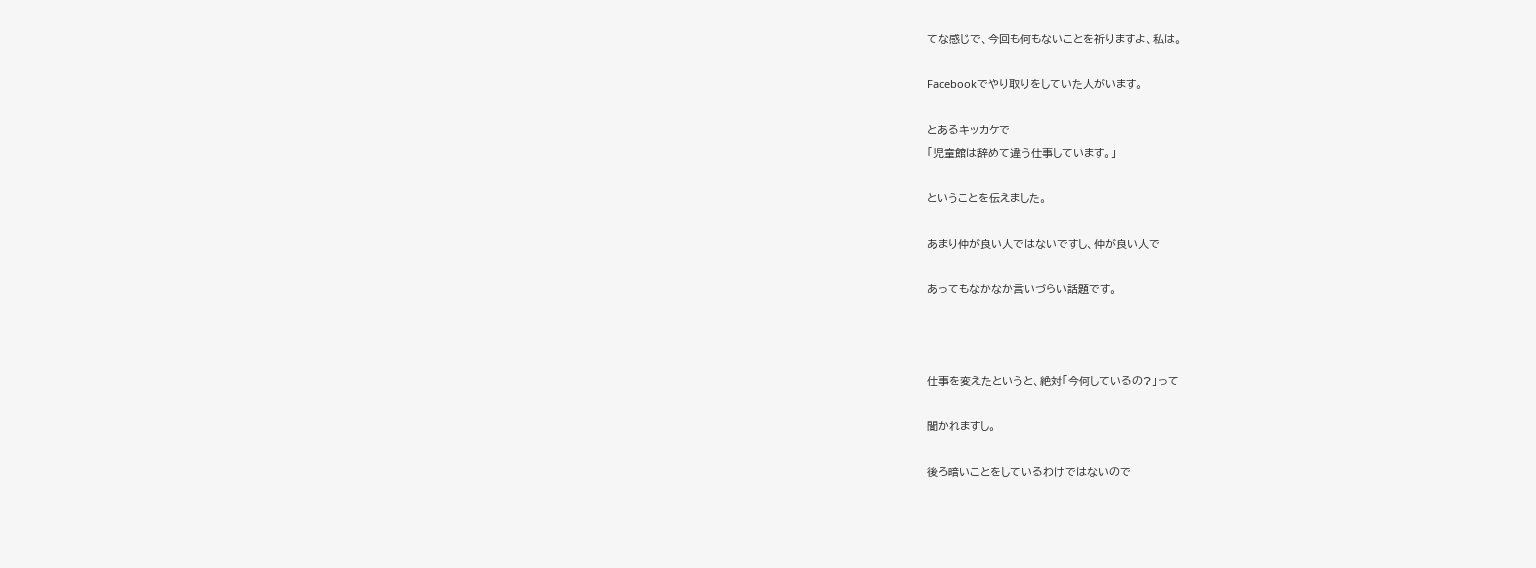てな感じで、今回も何もないことを祈りますよ、私は。

Facebookでやり取りをしていた人がいます。

とあるキッカケで
「児童館は辞めて違う仕事しています。」

ということを伝えました。

あまり仲が良い人ではないですし、仲が良い人で

あってもなかなか言いづらい話題です。



仕事を変えたというと、絶対「今何しているの?」って

聞かれますし。

後ろ暗いことをしているわけではないので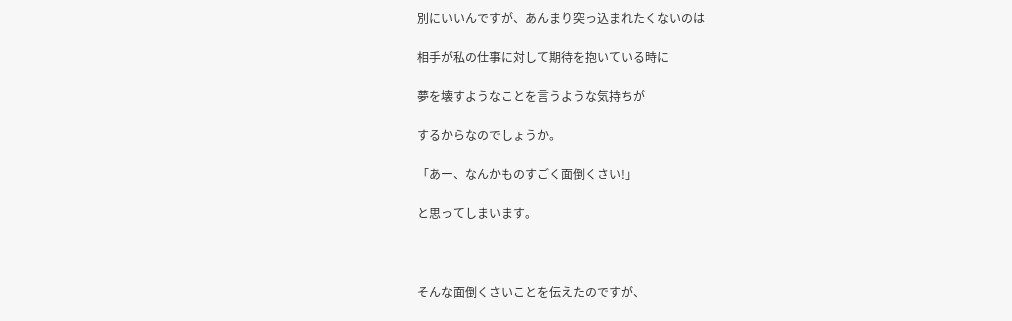別にいいんですが、あんまり突っ込まれたくないのは

相手が私の仕事に対して期待を抱いている時に

夢を壊すようなことを言うような気持ちが

するからなのでしょうか。

「あー、なんかものすごく面倒くさい!」

と思ってしまいます。



そんな面倒くさいことを伝えたのですが、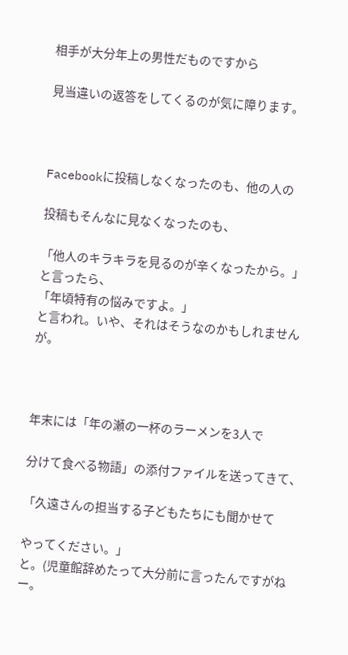相手が大分年上の男性だものですから

見当違いの返答をしてくるのが気に障ります。



Facebookに投稿しなくなったのも、他の人の

投稿もそんなに見なくなったのも、

「他人のキラキラを見るのが辛くなったから。」
と言ったら、
「年頃特有の悩みですよ。」
と言われ。いや、それはそうなのかもしれませんが。



年末には「年の瀬の一杯のラーメンを3人で

分けて食べる物語」の添付ファイルを送ってきて、

「久遠さんの担当する子どもたちにも聞かせて

やってください。」
と。(児童館辞めたって大分前に言ったんですがねー。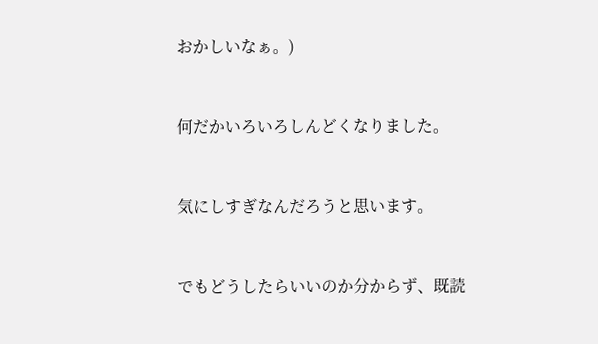おかしいなぁ。)



何だかいろいろしんどくなりました。



気にしすぎなんだろうと思います。



でもどうしたらいいのか分からず、既読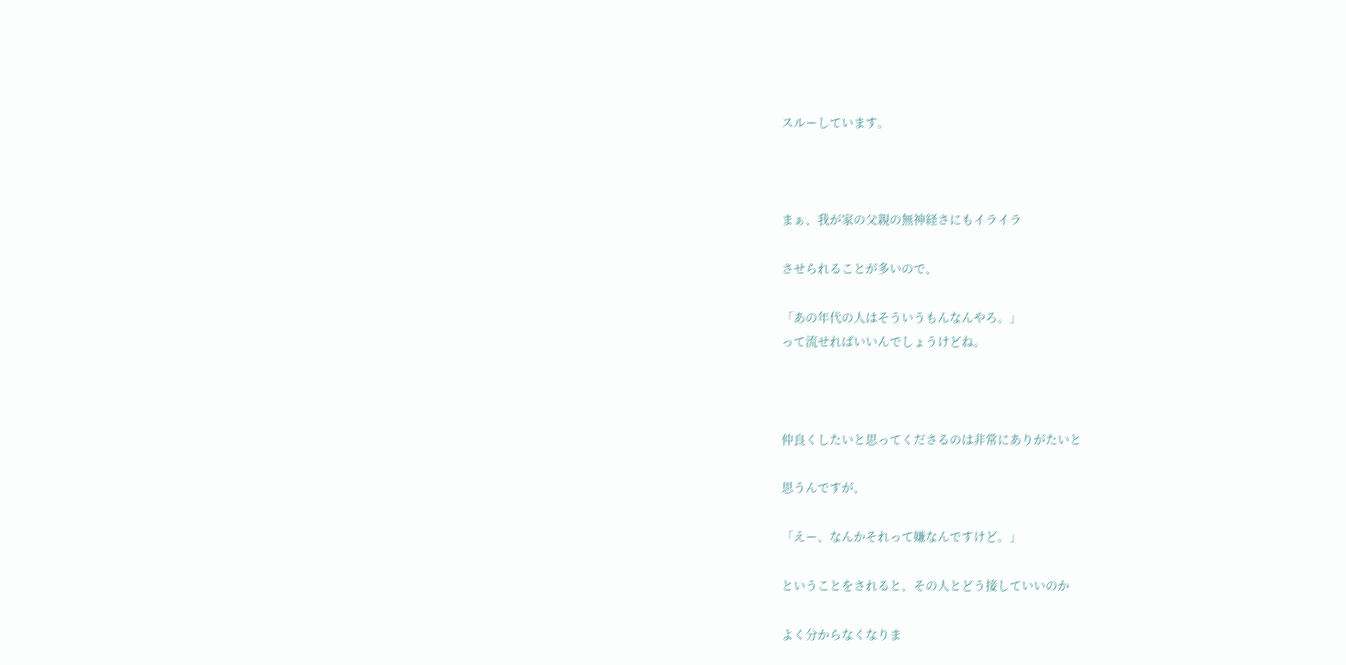スルーしています。



まぁ、我が家の父親の無神経さにもイライラ

させられることが多いので、

「あの年代の人はそういうもんなんやろ。」
って流せればいいんでしょうけどね。



仲良くしたいと思ってくださるのは非常にありがたいと

思うんですが、

「えー、なんかそれって嫌なんですけど。」

ということをされると、その人とどう接していいのか

よく分からなくなりま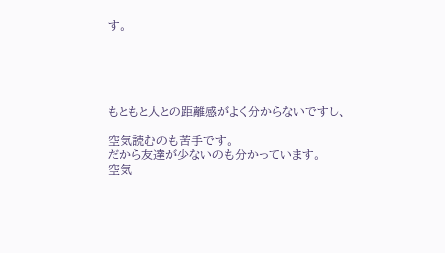す。





もともと人との距離感がよく分からないですし、

空気読むのも苦手です。
だから友達が少ないのも分かっています。
空気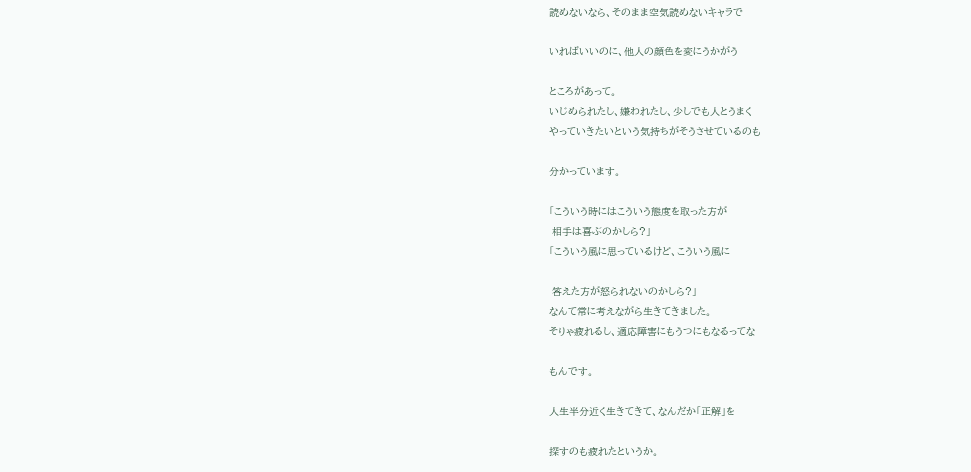読めないなら、そのまま空気読めないキャラで

いればいいのに、他人の顔色を変にうかがう

ところがあって。
いじめられたし、嫌われたし、少しでも人とうまく
やっていきたいという気持ちがそうさせているのも

分かっています。

「こういう時にはこういう態度を取った方が
 相手は喜ぶのかしら?」
「こういう風に思っているけど、こういう風に

 答えた方が怒られないのかしら?」
なんて常に考えながら生きてきました。
そりゃ疲れるし、適応障害にもうつにもなるってな

もんです。

人生半分近く生きてきて、なんだか「正解」を

探すのも疲れたというか。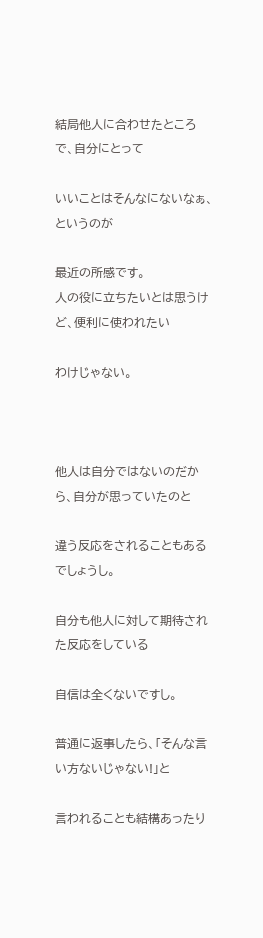結局他人に合わせたところで、自分にとって

いいことはそんなにないなぁ、というのが

最近の所感です。
人の役に立ちたいとは思うけど、便利に使われたい

わけじゃない。



他人は自分ではないのだから、自分が思っていたのと

違う反応をされることもあるでしょうし。

自分も他人に対して期待された反応をしている

自信は全くないですし。

普通に返事したら、「そんな言い方ないじゃない!」と

言われることも結構あったり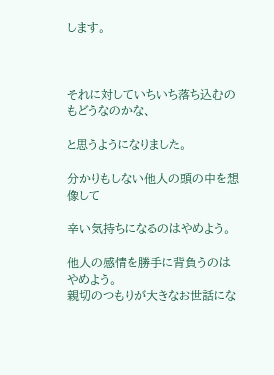します。



それに対していちいち落ち込むのもどうなのかな、

と思うようになりました。

分かりもしない他人の頭の中を想像して

辛い気持ちになるのはやめよう。

他人の感情を勝手に背負うのはやめよう。
親切のつもりが大きなお世話にな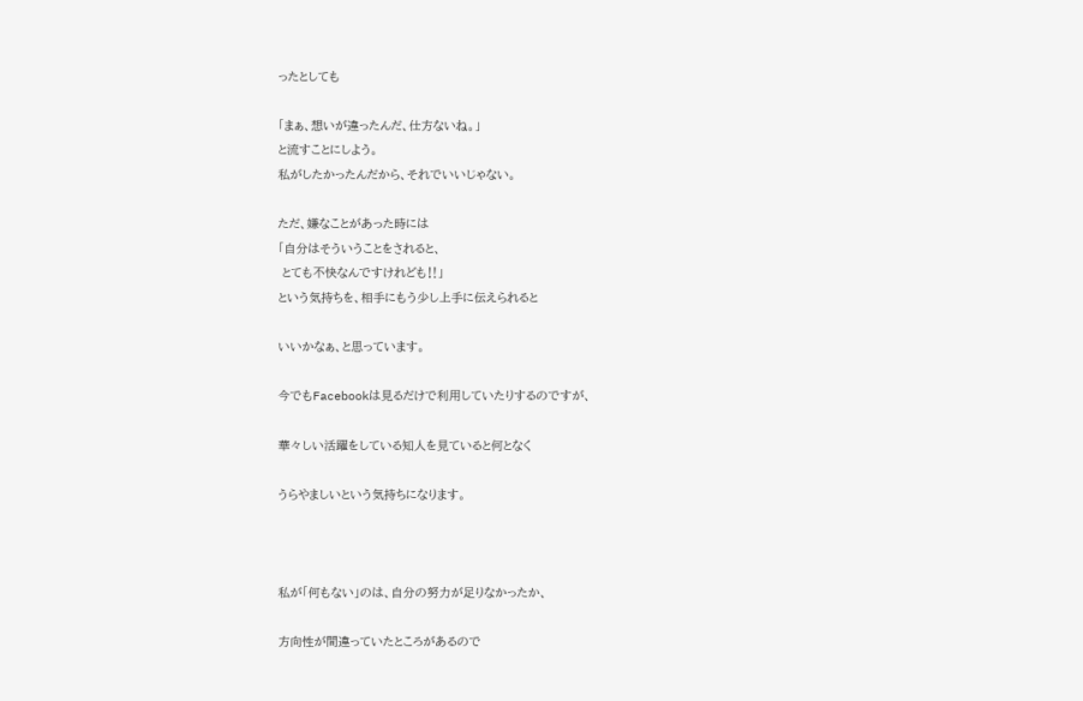ったとしても

「まぁ、想いが違ったんだ、仕方ないね。」
と流すことにしよう。
私がしたかったんだから、それでいいじゃない。

ただ、嫌なことがあった時には
「自分はそういうことをされると、
 とても不快なんですけれども‼」
という気持ちを、相手にもう少し上手に伝えられると

いいかなぁ、と思っています。

今でもFacebookは見るだけで利用していたりするのですが、

華々しい活躍をしている知人を見ていると何となく

うらやましいという気持ちになります。



私が「何もない」のは、自分の努力が足りなかったか、

方向性が間違っていたところがあるので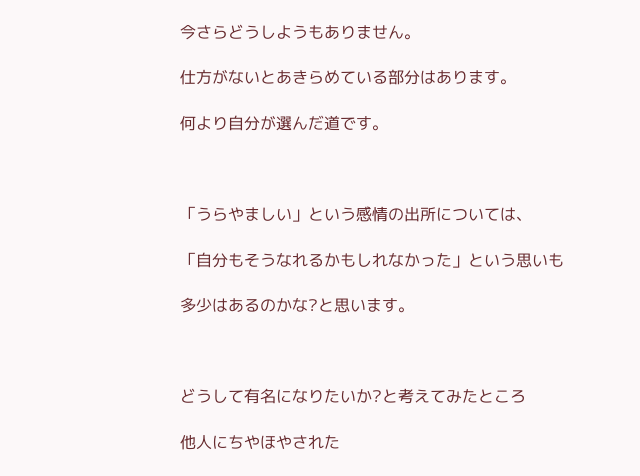今さらどうしようもありません。

仕方がないとあきらめている部分はあります。

何より自分が選んだ道です。



「うらやましい」という感情の出所については、

「自分もそうなれるかもしれなかった」という思いも

多少はあるのかな?と思います。



どうして有名になりたいか?と考えてみたところ

他人にちやほやされた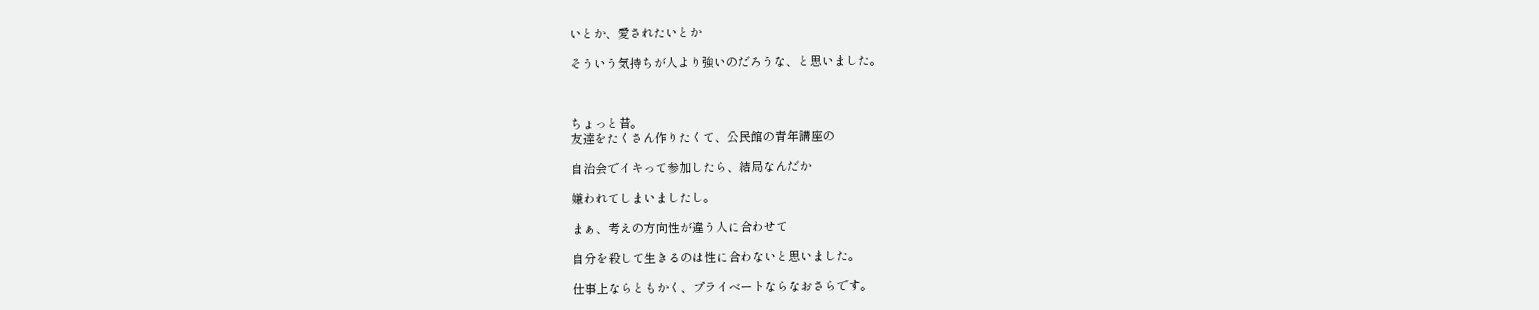いとか、愛されたいとか

そういう気持ちが人より強いのだろうな、と思いました。



ちょっと昔。
友達をたくさん作りたくて、公民館の青年講座の

自治会でイキって参加したら、結局なんだか

嫌われてしまいましたし。

まぁ、考えの方向性が違う人に合わせて

自分を殺して生きるのは性に合わないと思いました。

仕事上ならともかく、プライベートならなおさらです。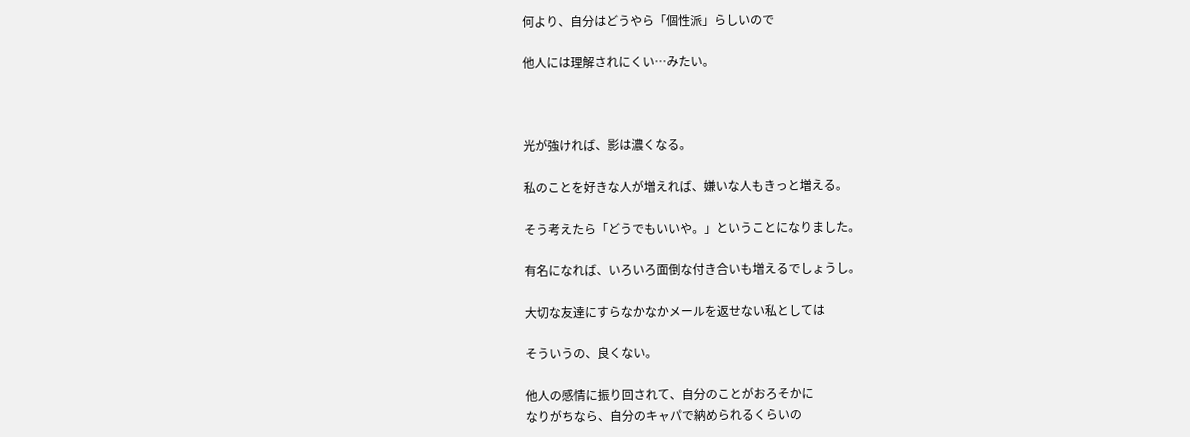何より、自分はどうやら「個性派」らしいので

他人には理解されにくい…みたい。



光が強ければ、影は濃くなる。

私のことを好きな人が増えれば、嫌いな人もきっと増える。

そう考えたら「どうでもいいや。」ということになりました。

有名になれば、いろいろ面倒な付き合いも増えるでしょうし。

大切な友達にすらなかなかメールを返せない私としては

そういうの、良くない。

他人の感情に振り回されて、自分のことがおろそかに
なりがちなら、自分のキャパで納められるくらいの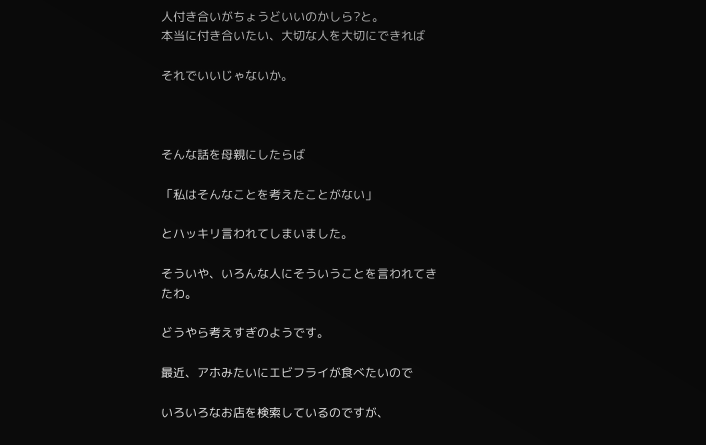人付き合いがちょうどいいのかしら?と。
本当に付き合いたい、大切な人を大切にできれば

それでいいじゃないか。



そんな話を母親にしたらば

「私はそんなことを考えたことがない」

とハッキリ言われてしまいました。

そういや、いろんな人にそういうことを言われてきたわ。

どうやら考えすぎのようです。

最近、アホみたいにエビフライが食べたいので

いろいろなお店を検索しているのですが、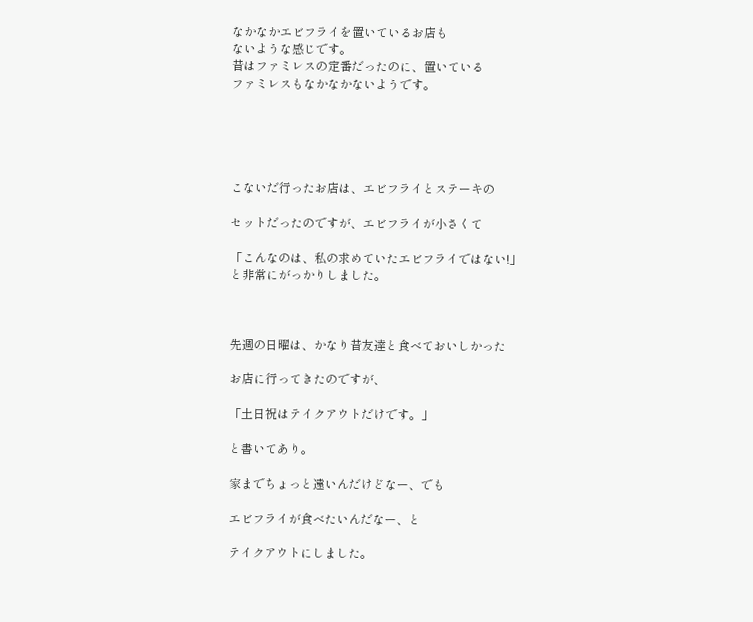なかなかエビフライを置いているお店も
ないような感じです。
昔はファミレスの定番だったのに、置いている
ファミレスもなかなかないようです。





こないだ行ったお店は、エビフライとステーキの

セットだったのですが、エビフライが小さくて

「こんなのは、私の求めていたエビフライではない!」
と非常にがっかりしました。



先週の日曜は、かなり昔友達と食べておいしかった

お店に行ってきたのですが、

「土日祝はテイクアウトだけです。」

と書いてあり。

家までちょっと遠いんだけどなー、でも

エビフライが食べたいんだなー、と

テイクアウトにしました。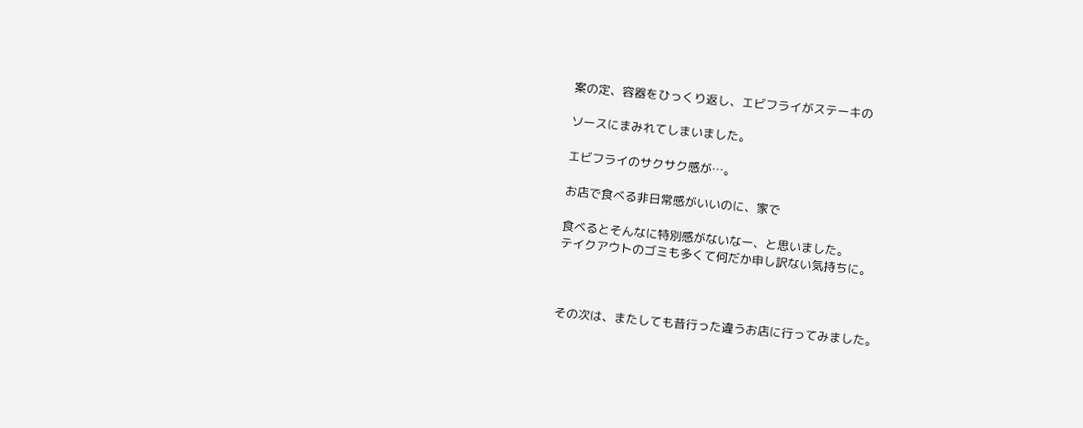案の定、容器をひっくり返し、エビフライがステーキの

ソースにまみれてしまいました。

エビフライのサクサク感が…。

お店で食べる非日常感がいいのに、家で

食べるとそんなに特別感がないなー、と思いました。
テイクアウトのゴミも多くて何だか申し訳ない気持ちに。



その次は、またしても昔行った違うお店に行ってみました。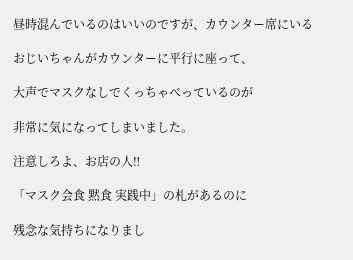昼時混んでいるのはいいのですが、カウンター席にいる

おじいちゃんがカウンターに平行に座って、

大声でマスクなしでくっちゃべっているのが

非常に気になってしまいました。

注意しろよ、お店の人‼

「マスク会食 黙食 実践中」の札があるのに

残念な気持ちになりまし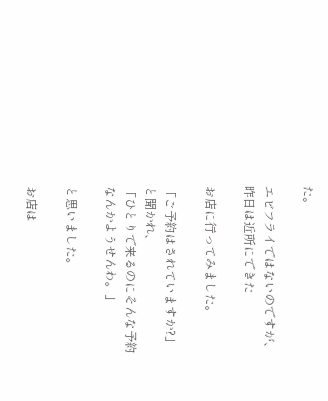た。

エビフライではないのですが、昨日は近所にできた

お店に行ってみました。

「ご予約はされていますか?」
と聞かれ、
「ひとりで来るのにそんな予約なんかようせんわ。」

と思いました。

お店は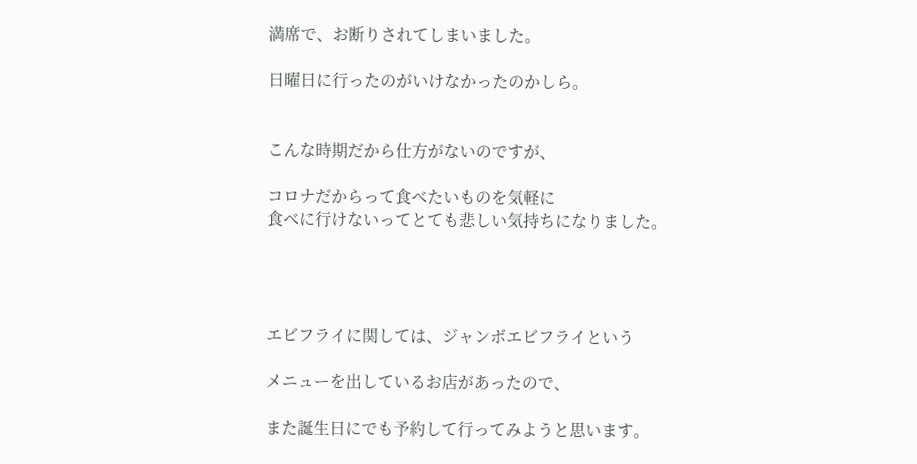満席で、お断りされてしまいました。

日曜日に行ったのがいけなかったのかしら。


こんな時期だから仕方がないのですが、

コロナだからって食べたいものを気軽に
食べに行けないってとても悲しい気持ちになりました。




エビフライに関しては、ジャンボエビフライという

メニューを出しているお店があったので、

また誕生日にでも予約して行ってみようと思います。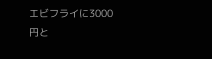エビフライに3000円と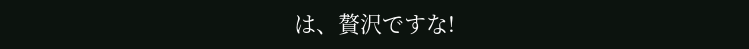は、贅沢ですな!